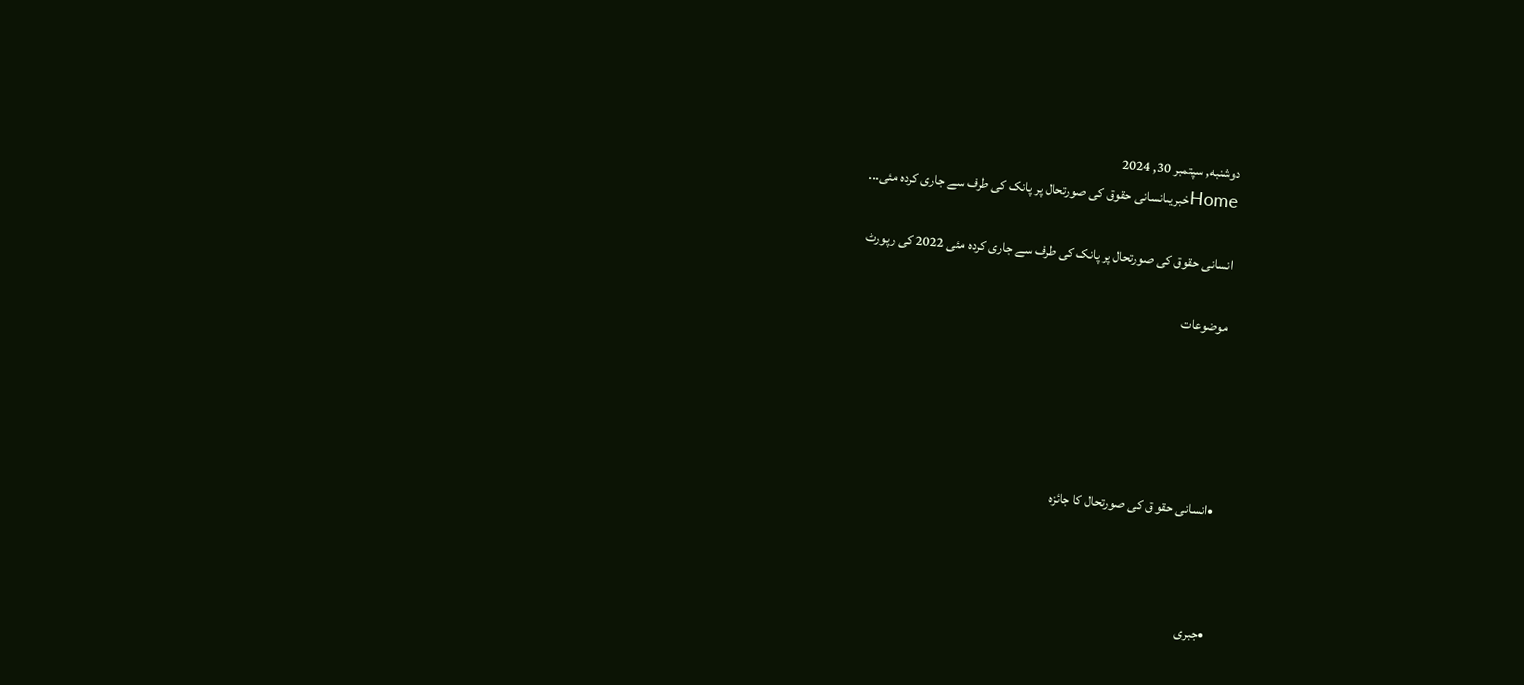دوشنبه, سپتمبر 30, 2024
Homeخبریںانسانی حقوق کی صورتحال پر پانک کی طرف سے جاری کردہ مئی...

انسانی حقوق کی صورتحال پر پانک کی طرف سے جاری کردہ مئی 2022 کی رپورٹ

موضوعات





•انسانی حقو ق کی صورتحال کا جائزہ



•جبری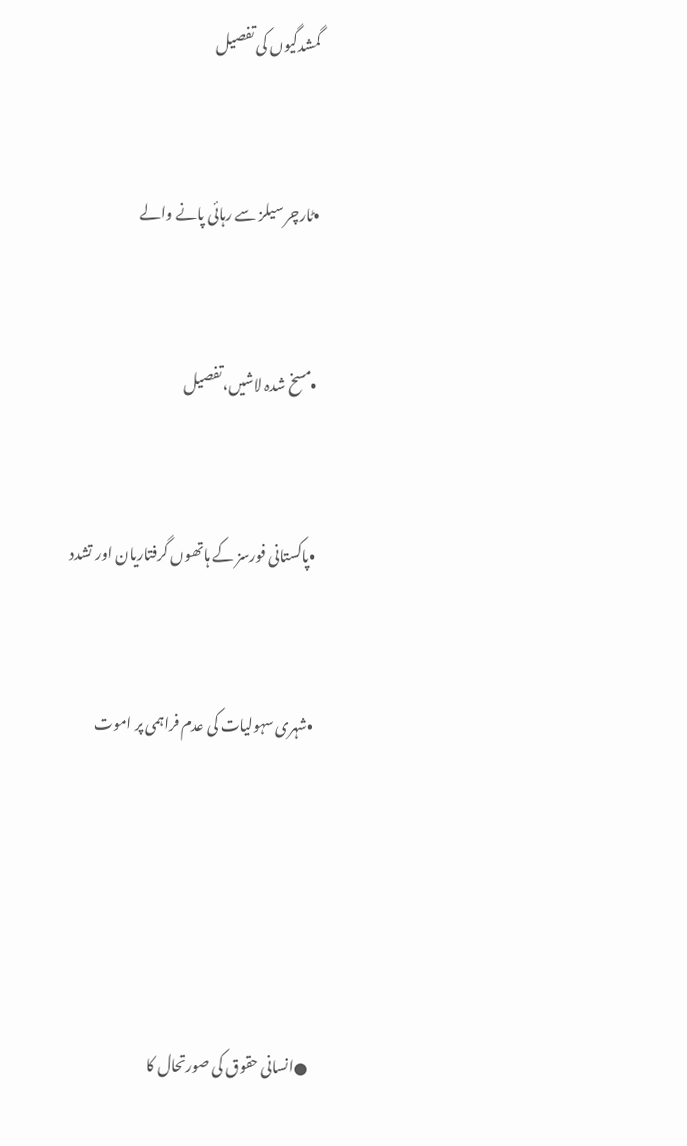گمشدگیوں کی تفصیل



•ٹارچر سیلز سے رہائی پانے والے



•مسخ شدہ لاشیں،تفصیل



•پاکستانی فورسز کے ہاتھوں گرفتاریان اور تشدد



•شہری سہولیات کی عدم فراہمی پر اموت







●انسانی حقوق کی صورتحال کا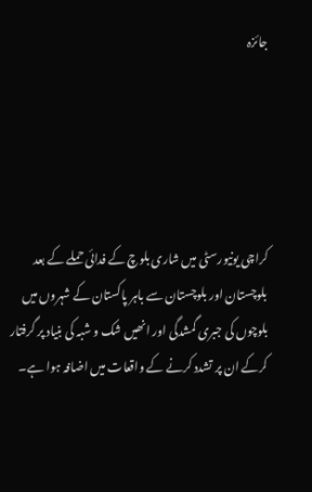جائزہ





کراچی یونیورسٹی میں شاری بلوچ کے فدائی حملے کے بعد بلوچستان اور بلوچستان سے باہر پاکستان کے شہروں میں بلوچوں کی جبری گمشدگی اور انھیں شک و شبہ کی بنیاد پر گرفتار کرکے ان پر تشدد کرنے کے واقعات میں اضافہ ہوا ہے۔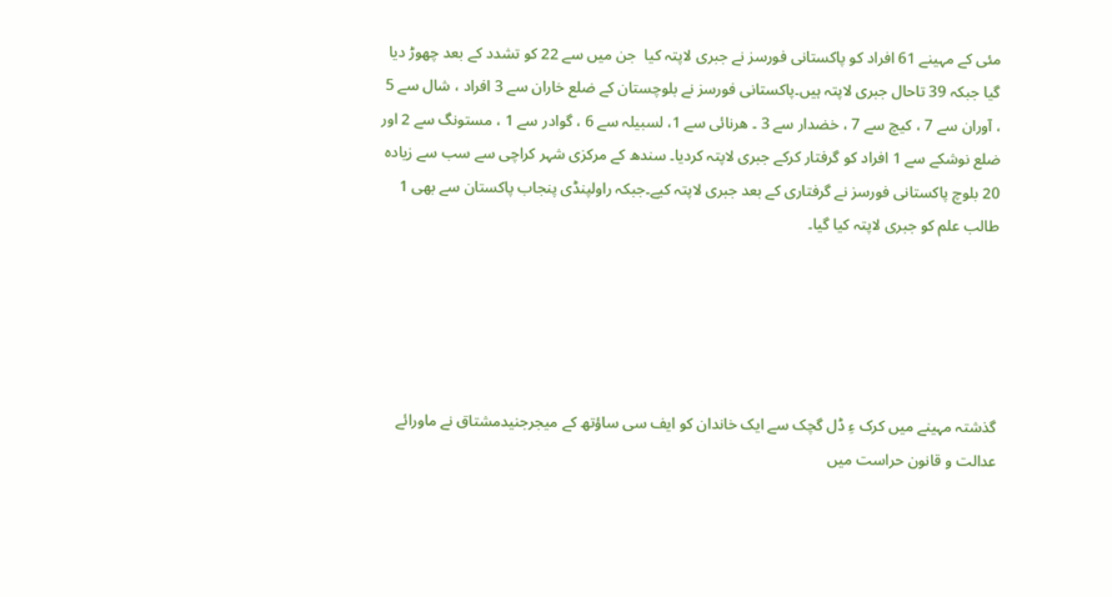مئی کے مہینے 61 افراد کو پاکستانی فورسز نے جبری لاپتہ کیا  جن میں سے 22 کو تشدد کے بعد چھوڑ دیا گیا جبکہ 39 تاحال جبری لاپتہ ہیں۔پاکستانی فورسز نے بلوچستان کے ضلع خاران سے 3 افراد ، شال سے 5 ، آوران سے 7 ، کیچ سے 7 ، خضدار سے 3 ۔ ھرنائی سے 1، لسبیلہ سے 6 ، گوادر سے 1 ، مستونگ سے 2 اور ضلع نوشکے سے 1 افراد کو گرفتار کرکے جبری لاپتہ کردیا۔ سندھ کے مرکزی شہر کراچی سے سب سے زیادہ 20 بلوچ پاکستانی فورسز نے گرفتاری کے بعد جبری لاپتہ کیے۔جبکہ راولپنڈی پنجاب پاکستان سے بھی 1 طالب علم کو جبری لاپتہ کیا گیا۔





گذشتہ مہینے میں کرک ءِ ڈل گچک سے ایک خاندان کو ایف سی ساؤتھ کے میجرجنیدمشتاق نے ماورائے عدالت و قانون حراست میں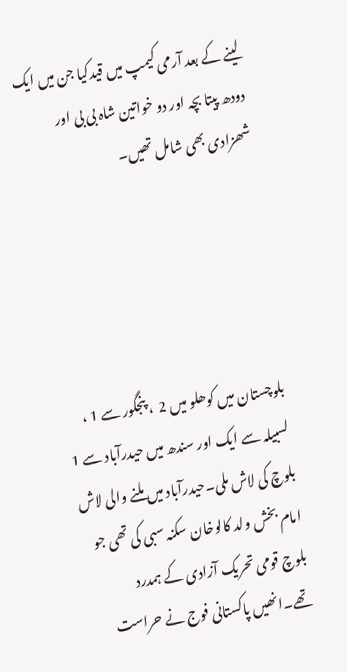لینے کے بعد آرمی کیمپ میں قیدکیا جن میں ایک دودھ پیتا بچہ اور دو خواتین شاہ بی بی اور شھزادی بھی شامل تھیں۔





بلوچستان میں کوھلو میں 2  ، پنجگور سے 1 ، لسبیلہ سے ایک اور سندھ میں حیدرآباد سے 1 بلوچ کی لاش ملی۔حیدرآباد میں ملنے والی لاش امام بخش ولد کالوخان سکنہ سبی کی تھی جو بلوچ قومی تحریک آزادی کے ہمدرد تھے۔انھیں پاکستانی فوج نے حراست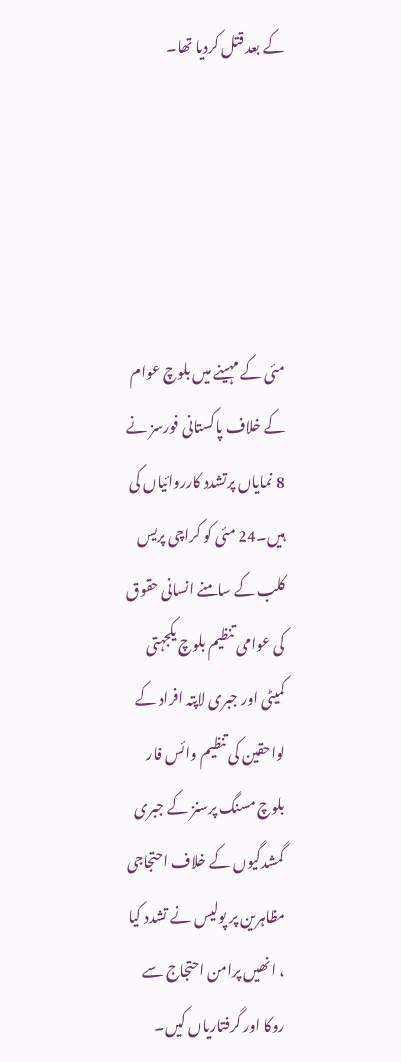کے بعد قتل کردیا تھا۔





مئی کے مہینے میں بلوچ عوام کے خلاف پاکستانی فورسز نے 8 نمایاں پرتشدد کارروائیاں کی ہیں۔24 مئی کو کراچی پریس کلب کے سامنے انسانی حقوق کی عوامی تنظیم بلوچ یکجہتی کمیٹی اور جبری لاپتہ افراد کے لواحقین کی تنظیم وائس فار بلوچ مسنگ پرسنز کے جبری گمشدگیوں کے خلاف احتجاجی مظاہرین پر پولیس نے تشدد کیا ، انھیں پرامن احتجاج سے روکا اور گرفتاریاں کیں۔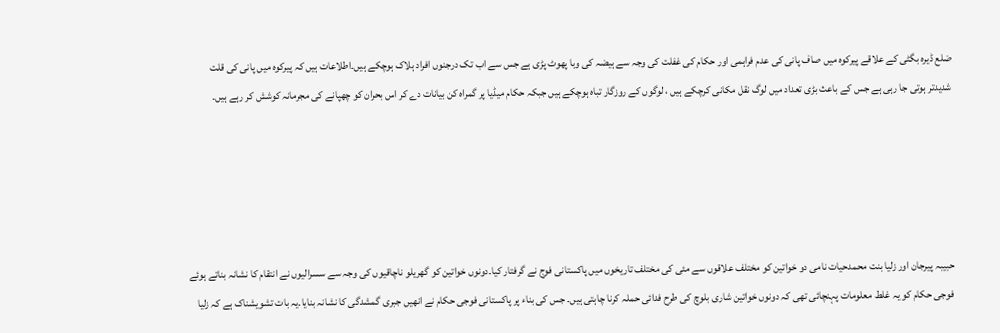ضلع ڈیرہ بگٹی کے علاقے پیرکوہ میں صاف پانی کی عدم فراہمی اور حکام کی غفلت کی وجہ سے ہیضہ کی وبا پھوٹ پڑی ہے جس سے اب تک درجنوں افراد ہلاک ہوچکے ہیں۔اطلاعات ہیں کہ پیرکوہ میں پانی کی قلت شدیدتر ہوتی جا رہی ہے جس کے باعث بڑی تعداد میں لوگ نقل مکانی کرچکے ہیں ، لوگوں کے روزگار تباہ ہوچکے ہیں جبکہ حکام میڈیا پر گمراہ کن بیانات دے کر اس بحران کو چھپانے کی مجرمانہ کوشش کر رہے ہیں۔





حبیبہ پیرجان اور زلیا بنت محمدحیات نامی دو خواتین کو مختلف علاقوں سے مئی کی مختلف تاریخوں میں پاکستانی فوج نے گرفتار کیا۔دونوں خواتین کو گھریلو ناچاقیوں کی وجہ سے سسرالیوں نے انتقام کا نشانہ بناتے ہوئے فوجی حکام کو یہ غلط معلومات پہنچائی تھی کہ دونوں خواتین شاری بلوچ کی طرح فدائی حملہ کرنا چاہتی ہیں۔ جس کی بناء پر پاکستانی فوجی حکام نے انھیں جبری گمشدگی کا نشانہ بنایا۔یہ بات تشویشناک ہے کہ زلیا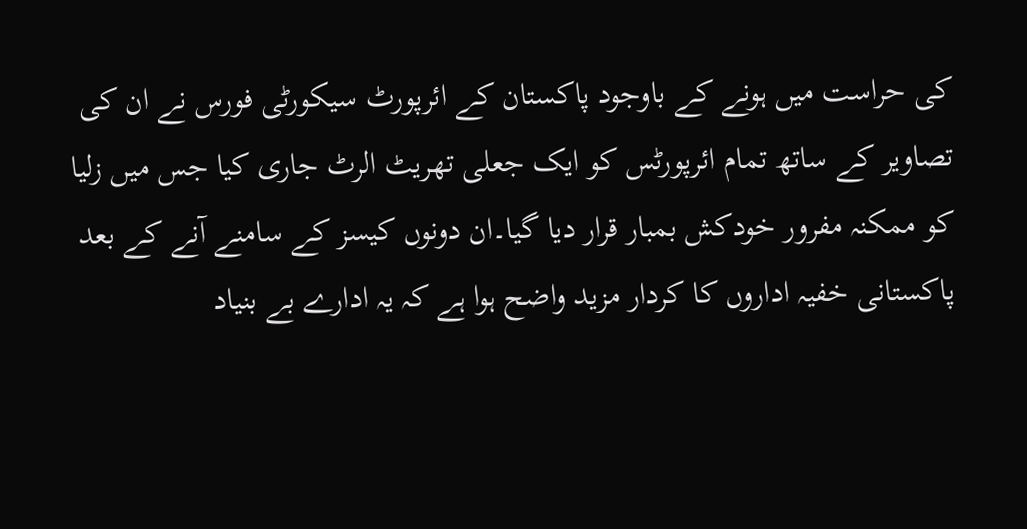کی حراست میں ہونے کے باوجود پاکستان کے ائرپورٹ سیکورٹی فورس نے ان کی تصاویر کے ساتھ تمام ائرپورٹس کو ایک جعلی تھریٹ الرٹ جاری کیا جس میں زلیا کو ممکنہ مفرور خودکش بمبار قرار دیا گیا۔ان دونوں کیسز کے سامنے آنے کے بعد پاکستانی خفیہ اداروں کا کردار مزید واضح ہوا ہے کہ یہ ادارے بے بنیاد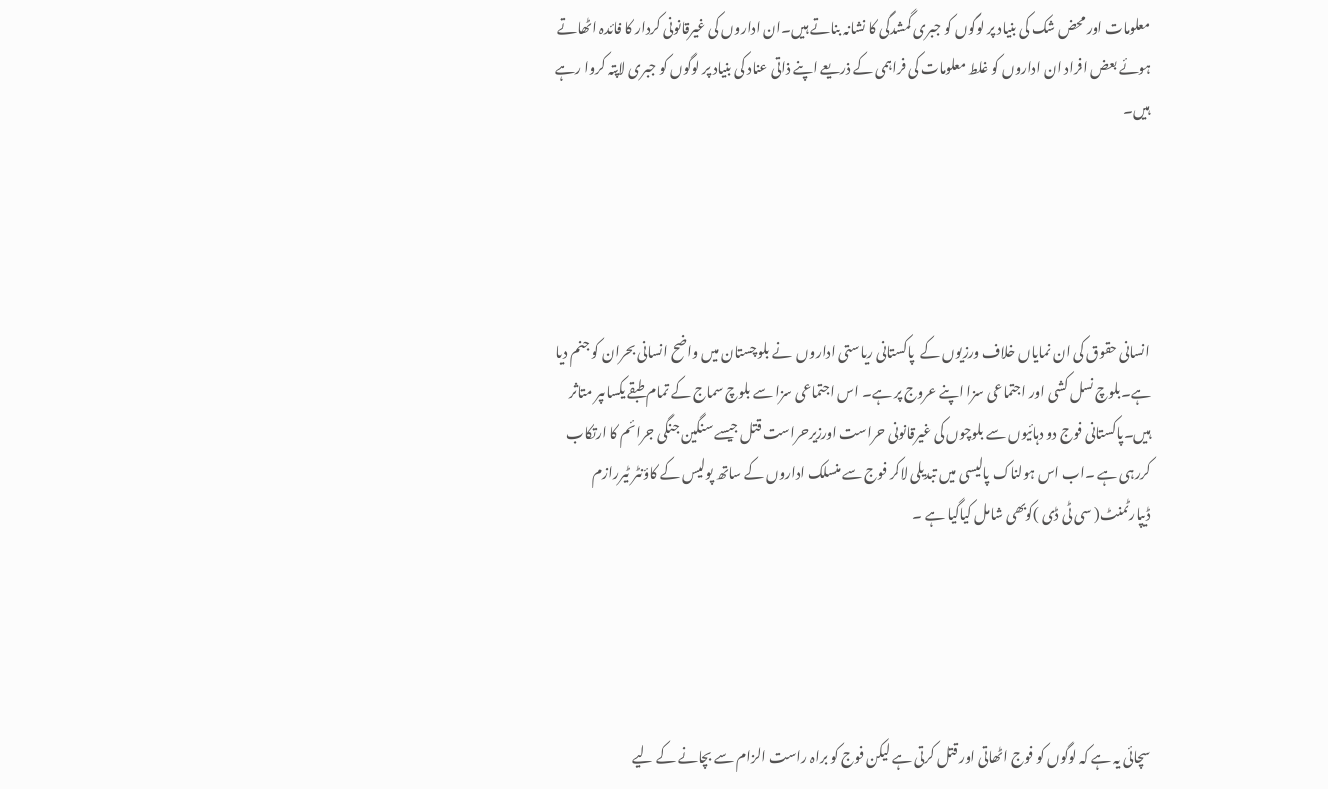معلومات اور محض شک کی بنیاد پر لوگوں کو جبری گمشدگی کا نشانہ بناتے ہیں۔ان اداروں کی غیرقانونی کردار کا فائدہ اٹھاتے ہوئے بعض افراد ان اداروں کو غلط معلومات کی فراہمی کے ذریعے اپنے ذاتی عناد کی بنیاد پر لوگوں کو جبری لاپتہ کروا رہے ہیں۔





انسانی حقوق کی ان نمایاں خلاف ورزیوں کے  پاکستانی ریاستی اداروں  نے بلوچستان میں واضح انسانی بحران کو جنم دیا ہے۔بلوچ نسل کشی اور اجتماعی سزا اپنے عروج پر ہے۔ اس اجتماعی سزا سے بلوچ سماج کے تمام طبقے یکساںپر متاثر ہیں۔پاکستانی فوج دو دہائیوں سے بلوچوں کی غیرقانونی حراست اورزیرحراست قتل جیسے سنگین جنگی جرائم کا ارتکاب کررہی ہے ۔اب اس ہولناک پالیسی میں تبدیلی لاکر فوج سے منسلک اداروں کے ساتھ پولیس کے کاؤنٹر ٹیررازم ڈیپارٹمنٹ( سی ٹی ڈی )کوبھی شامل کیاگیا ہے ۔





سچائی یہ ہے کہ لوگوں کو فوج اٹھاتی اور قتل کرتی ہے لیکن فوج کو براہ راست الزام سے بچانے کے لیے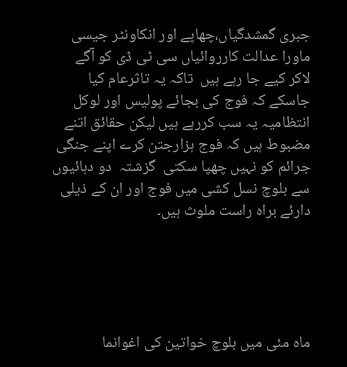جبری گمشدگیاں،چھاپے اور انکاونٹر جیسی ماورا عدالت کارروائیاں سی ٹی ڈی کو آگے لاکر کیے جا رہے ہیں  تاکہ یہ تاثرعام کیا جاسکے کہ فوج کی بجائے پولیس اور لوکل انتظامیہ یہ سب کررہے ہیں لیکن حقائق اتنے مضبوط ہیں کہ فوج ہزارجتن کرے اپنے جنگی جرائم کو نہیں چھپا سکتی  گزشتہ  دو دہائیوں سے بلوچ نسل کشی میں فوج اور ان کے ذیلی دارئے براہ راست ملوث ہیں۔





ماہ مئی میں بلوچ خواتین کی اغوانما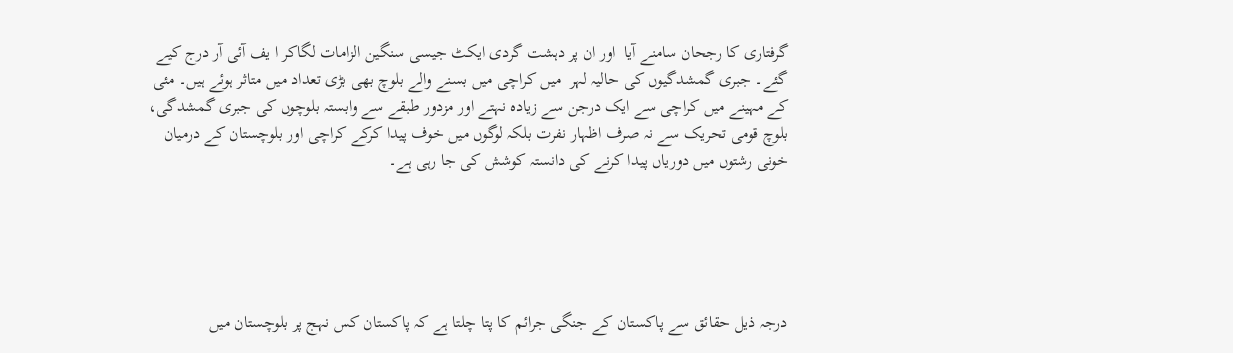گرفتاری کا رجحان سامنے آیا  اور ان پر دہشت گردی ایکٹ جیسی سنگین الزامات لگاکر ا یف آئی آر درج کیے گئے۔ جبری گمشدگیوں کی حالیہ لہر  میں کراچی میں بسنے والے بلوچ بھی بڑی تعداد میں متاثر ہوئے ہیں۔ مئی کے مہینے میں کراچی سے ایک درجن سے زیادہ نہتے اور مزدور طبقے سے وابستہ بلوچوں کی جبری گمشدگی، بلوچ قومی تحریک سے نہ صرف اظہار نفرت بلکہ لوگوں میں خوف پیدا کرکے کراچی اور بلوچستان کے درمیان خونی رشتوں میں دوریاں پیدا کرنے کی دانستہ کوشش کی جا رہی ہے۔





درجہ ذیل حقائق سے پاکستان کے جنگی جرائم کا پتا چلتا ہے کہ پاکستان کس نہج پر بلوچستان میں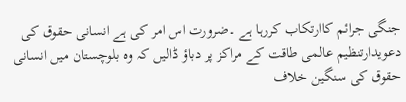جنگی جرائم کاارتکاب کررہا ہے ۔ضرورت اس امر کی ہے انسانی حقوق کی دعویدارتنظیم عالمی طاقت کے مراکز پر دباؤ ڈالیں کہ وہ بلوچستان میں انسانی حقوق کی سنگین خلاف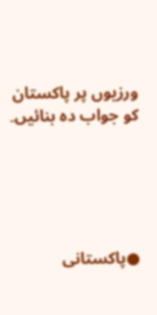ورزیوں پر پاکستان کو جواب دہ بنائیں۔





●پاکستانی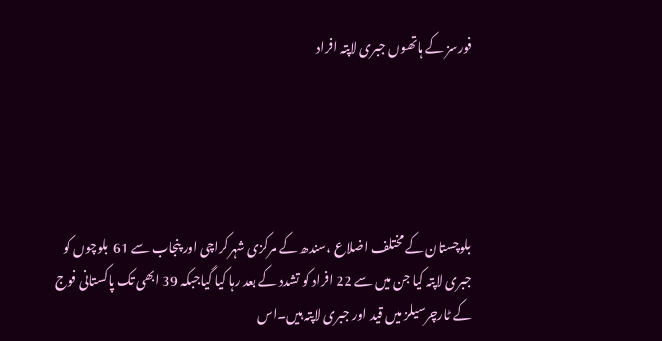فورسز کے ہاتھوں جبری لاپتہ افراد





بلوچستان کے مختلف اضلاع ،سندھ کے مرکزی شہرکراچی اور پنجاب سے 61  بلوچوں کو جبری لاپتہ کیا جن میں سے 22 افراد کو تشدد کے بعد رہا کیا گیاجبکہ 39 ابھی تک پاکستانی فوج کے ٹارچرسیلز میں قید اور جبری لاپتہ ہیں۔اس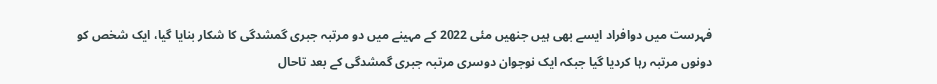فہرست میں دوافراد ایسے بھی ہیں جنھیں مئی 2022 کے مہینے میں دو مرتبہ جبری گمشدگی کا شکار بنایا گیا، ایک شخص کو دونوں مرتبہ رہا کردیا گیا جبکہ ایک نوجوان دوسری مرتبہ جبری گمشدگی کے بعد تاحال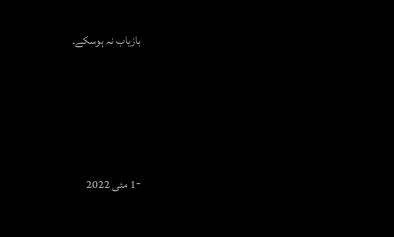بازیاب نہ ہوسکے۔





⁃1 مئی 2022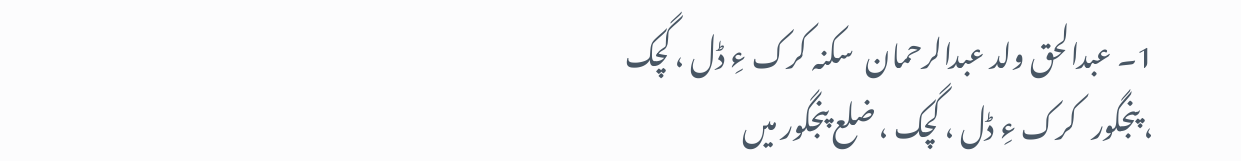1۔ عبدالحق ولد عبدالرحمان  سکنہ کرک ءِ ڈل ، گچک ، پنجگور   کرک ءِ ڈل ، گچک ، ضلع پنجگور میں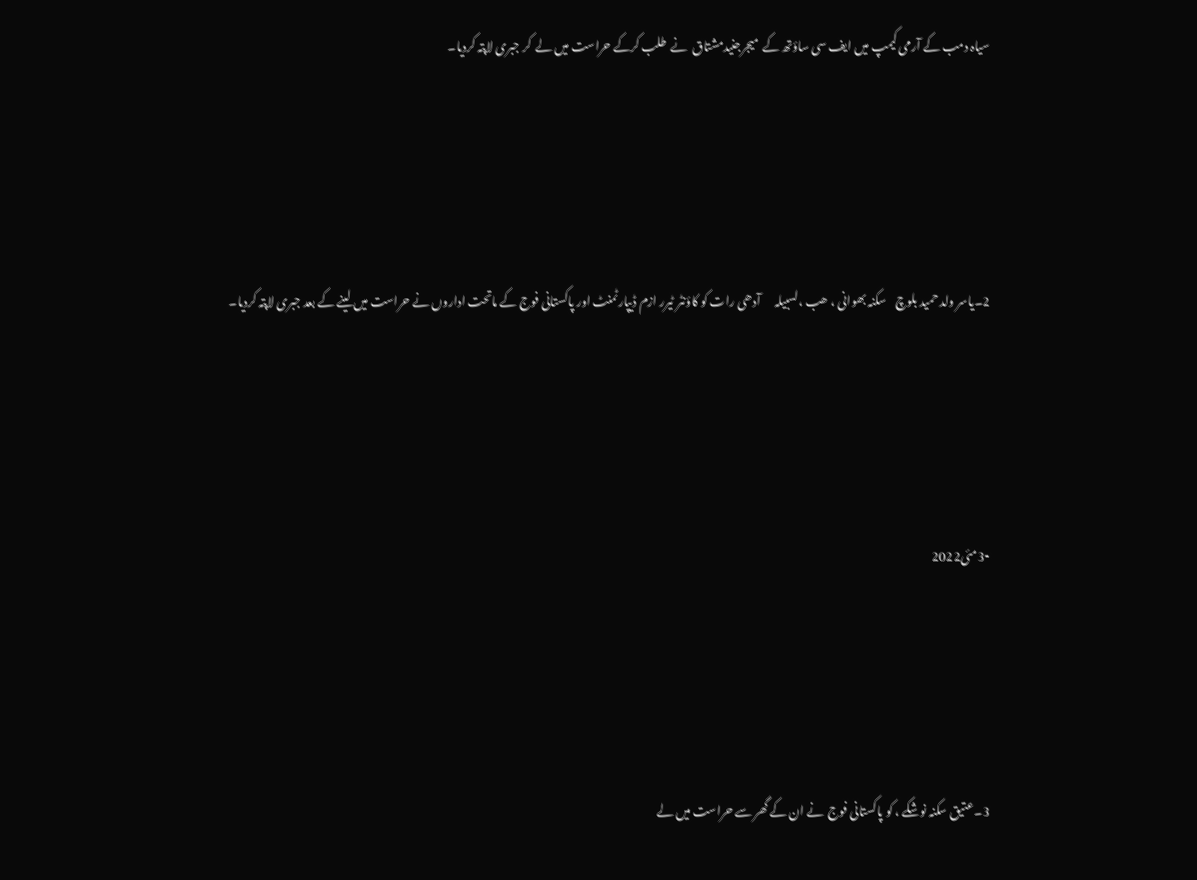سیاہ دمب کے آرمی کیمپ میں ایف سی ساؤتھ کے  میجرجنیدمشتاق  نے  طلب کرکے حراست میں لے  کر جبری لاپتہ کردیا۔





2۔یاسر ولد حمید بلوچ    سکنہ بھوانی ، ھب ،لسبیلہ      آدھی رات کو کاؤنٹر ٹیرر ازم ڈیپارٹمنٹ اور پاکستانی فوج کے ماتحت اداروں نے حراست میں لینے کے بعد جبری لاپتہ کردیا۔





⁃3مئی2022





3۔عتیق سکنہ نوشکے ، کو پاکستانی فوج  نے ان کے گھر سے حراست میں لے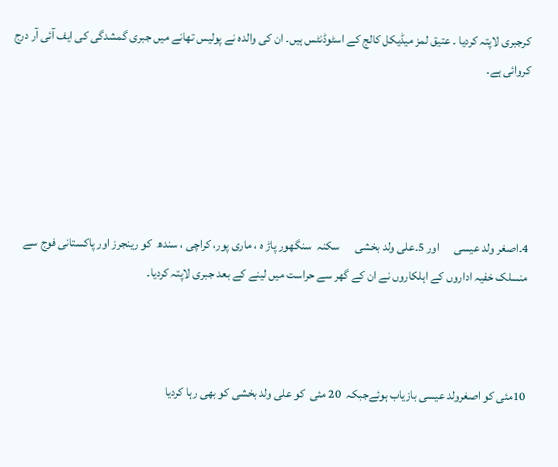کرجبری لاپتہ کردیا ۔ عتیق لمز میڈیکل کالج کے اسٹوڈنٹس ہیں۔ ان کی والدہ نے پولیس تھانے میں جبری گمشدگی کی ایف آئی آر درج کروائی ہے۔





4۔اصغر ولد عیسی      اور 5۔علی ولد بخشی      سکنہ  سنگھور پاڑ ہ ، ماری پور، کراچی ، سندھ  کو رینجرز اور پاکستانی فوج سے منسلک خفیہ اداروں کے اہلکاروں نے ان کے گھر سے حراست میں لینے کے بعد جبری لاپتہ کردیا۔



10مئی کو اصغرولد عیسی بازیاب ہوئےجبکہ  20 مئی  کو علی ولد بخشی کو بھی رہا کردیا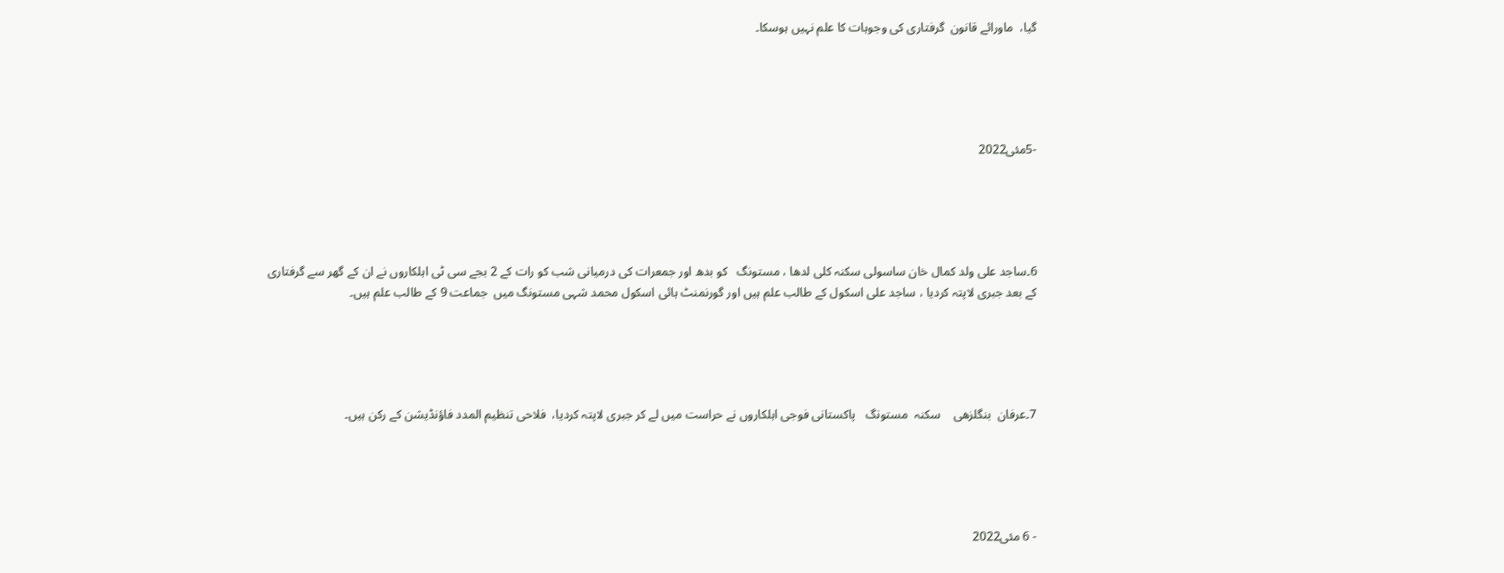گیا،  ماورائے قانون  گرفتاری کی وجوہات کا علم نہیں ہوسکا۔





⁃5مئی2022





6۔ساجد علی ولد کمال خان ساسولی سکنہ کلی لدھا ، مستونگ   کو بدھ اور جمعرات کی درمیانی شب کو رات کے 2 بجے سی ٹی اہلکاروں نے ان کے گھر سے گرفتاری کے بعد جبری لاپتہ کردیا ، ساجد علی اسکول کے طالب علم ہیں اور گورنمنٹ ہائی اسکول محمد شہی مستونگ میں  جماعت 9 کے طالب علم ہیں۔





7۔عرفان  بنگلزھی    سکنہ  مستونگ   پاکستانی فوجی اہلکاروں نے حراست میں لے کر جبری لاپتہ کردیا،  فلاحی تنظیم المدد فاؤنڈیشن کے رکن ہیں۔





⁃ 6 مئی2022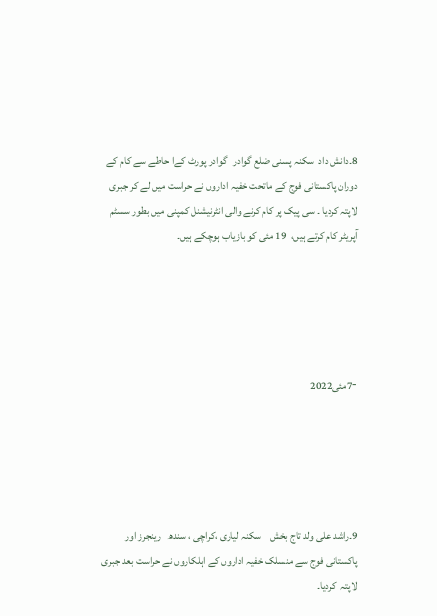8۔دانش داد  سکنہ پسنی ضلع گوادر   گوادر پورٹ کےا حاطے سے کام کے دوران پاکستانی فوج کے ماتحت خفیہ اداروں نے حراست میں لے کر جبری لاپتہ کردیا ۔ سی پیک پر کام کرنے والی انٹرنیشنل کمپنی میں بطور سسٹم آپریٹر کام کرتے ہیں،  19 مئی کو بازیاب ہوچکے ہیں۔





⁃7مئی2022





9۔راشد علی ولد تاج بخش    سکنہ لیاری ،کراچی ، سندھ   رینجرز اور پاکستانی فوج سے منسلک خفیہ اداروں کے اہلکاروں نے حراست بعد جبری لاپتہ  کردیا۔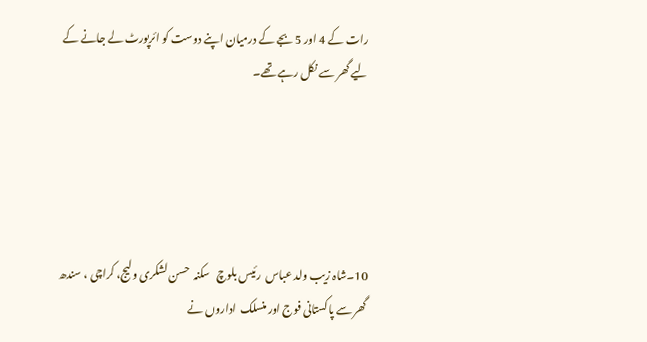رات کے 4 اور 5 بجے کے درمیان اپنے دوست کو ائرپورٹ لے جانے کے لیے گھر سے نکل رہے تھے۔





10۔شاہ زیب ولد عباس  رئیس بلوچ   سکنہ  حسن لشکری ولیج، کراچی ، سندھ   گھر سے پاکستانی فوج اور منسلک  اداروں نے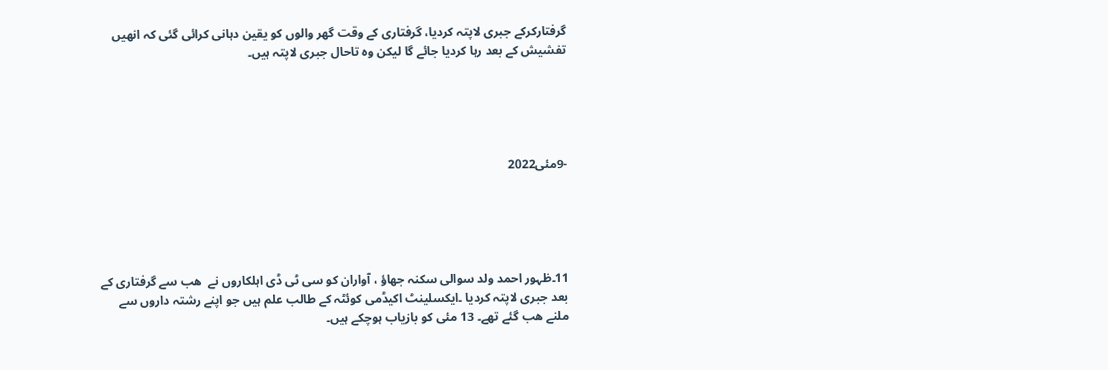گرفتارکرکے جبری لاپتہ کردیا، گرفتاری کے وقت گھر والوں کو یقین دہانی کرائی گئی کہ انھیں تفشیش کے بعد رہا کردیا جائے گا لیکن وہ تاحال جبری لاپتہ ہیں۔





⁃9مئی2022





11۔ظہور احمد ولد سوالی سکنہ جھاؤ ، آواران کو سی ٹی ڈی اہلکاروں نے  ھب سے گرفتاری کے بعد جبری لاپتہ کردیا ۔ایکسلینٹ اکیڈمی کوئٹہ کے طالب علم ہیں جو اپنے رشتہ داروں سے ملنے ھب گئے تھے۔ 13 مئی کو بازیاب ہوچکے ہیں۔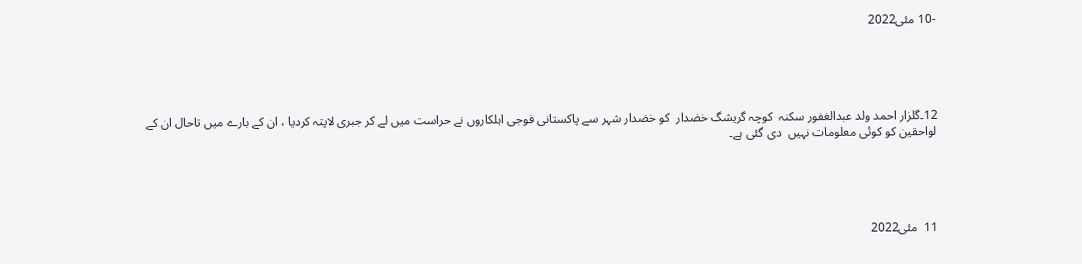⁃10 مئی2022





12۔گلزار احمد ولد عبدالغفور سکنہ  کوچہ گریشگ خضدار  کو خضدار شہر سے پاکستانی فوجی اہلکاروں نے حراست میں لے کر جبری لاپتہ کردیا ، ان کے بارے میں تاحال ان کے لواحقین کو کوئی معلومات نہیں  دی گئی ہے۔





11  مئی2022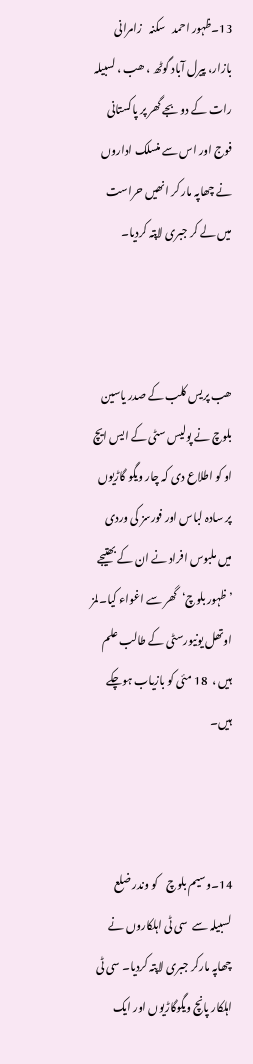13۔ظہور احمد   سکنہ   زامرانی بازار، پیرل آباد گوٹھ ، ھب ، لسبیلہ رات کے دو بجے گھر پر پاکستانی فوج اور اس سے منسلک اداروں نے چھاپہ مار کر انھیں حراست میں لے کر جبری لاپتہ کردیا۔



ھب پریس کلب کے صدر یاسین بلوچ نے پولیس سٹی کے ایس ایچ او کو اطلاع دی کہ چار ویگو گاڑیوں پر سادہ لباس اور فورسز کی وردی میں ملبوس افراد نے ان کے بھتیجے ’ ظہور بلوچ‘  گھر سے اغواء کیا۔لمز اوتھل یونیورسٹی کے طالب علم ہیں ،  18 مئی کو بازیاب ہوچکے ہیں۔



14۔وسیم بلوچ    کو وندر ضلع لسبیلہ سے  سی ٹی اہلکاروں نے چھاپہ مارکر جبری لاپتہ کردیا۔ سی ٹی اہلکار پانچ ویگوگاڑیوں اور ایک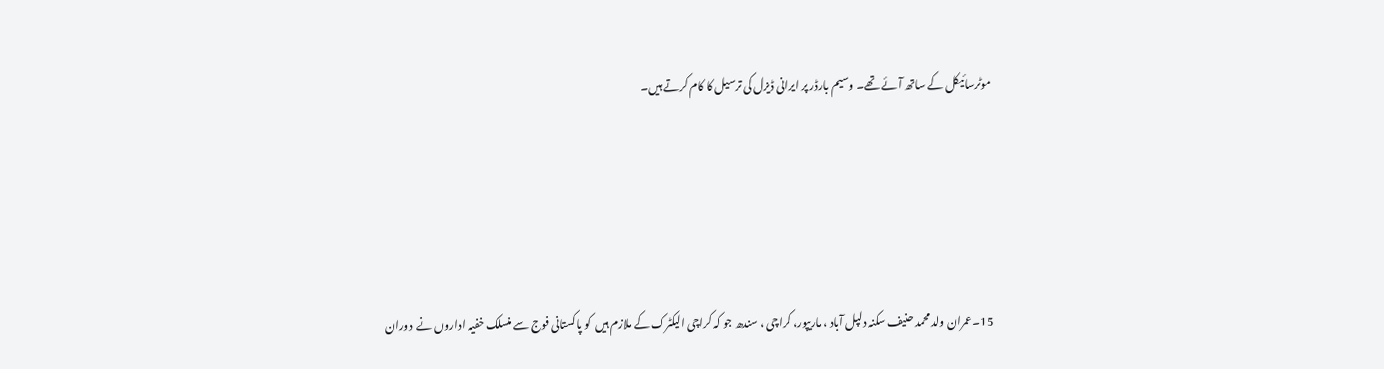موٹرسائیکل کے ساتھ آئے تھے۔ وسیم بارڈر پر ایرانی ڈیزل کی ترسیل کا کام کرتے ہیں۔





15۔عمران ولد محمد حنیف سکنہ دلپل آباد ، ماریپور، کراچی ، سندھ جو کہ کراچی الیکٹرک کے ملازم ہیں  کو پاکستانی فوج سے منسلک خفیہ اداروں نے  دوران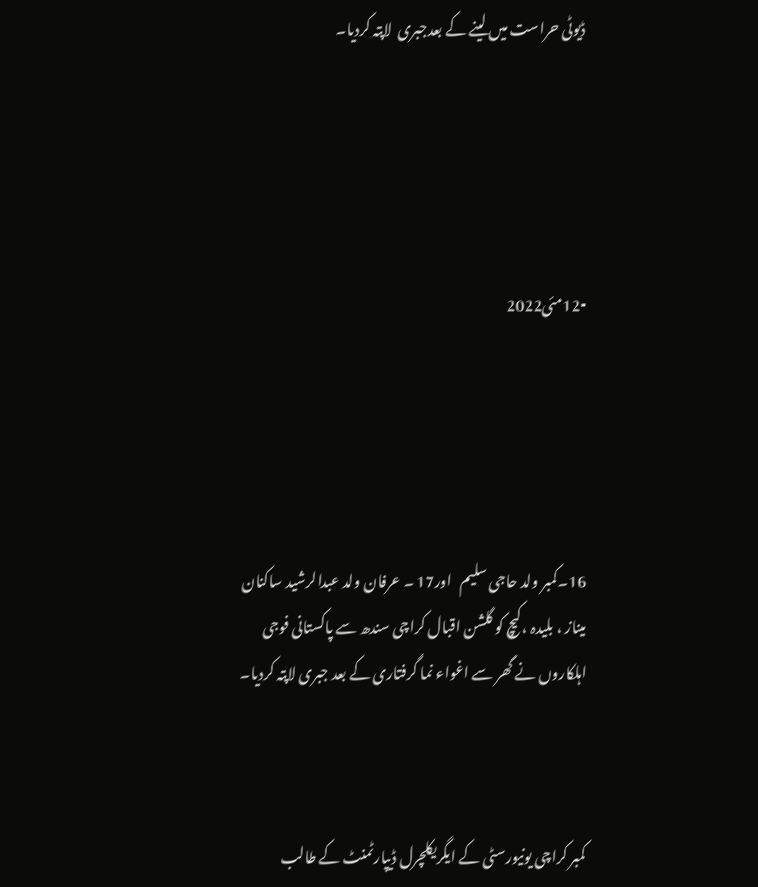ڈیوٹی حراست میں لینے کے بعدجبری  لاپتہ کردیا۔





⁃12مئی2022





16۔کمبر ولد حاجی سلیم   اور17 ۔ عرفان ولد عبدالرشید ساکنان  میناز ، بلیدہ ،کیچ کو گلشن اقبال کراچی سندھ سے پاکستانی فوجی اہلکاروں نے گھر سے اغواء نما گرفتاری کے بعد جبری لاپتہ کردیا۔



کمبر کراچی یونیورسٹی کے ایگریکلچرل ڈیپارٹمنٹ کے طالب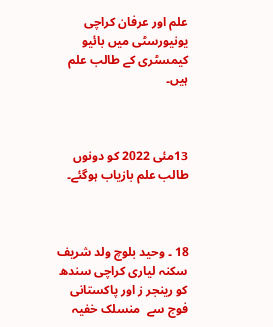علم اور عرفان کراچی یونیورسٹی میں بائیو کیمسٹری کے طالب علم ہیں۔



13مئی 2022 کو دونوں طالب علم بازیاب ہوگئے۔



18 ۔ وحید بلوچ ولد شریف سکنہ لیاری کراچی سندھ  کو رینجر ز اور پاکستانی فوج سے  منسلک خفیہ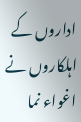اداروں کے اہلکاروں نے اغواء نما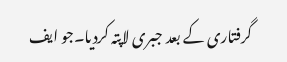گرفتاری کے بعد جبری لاپتہ کردیا۔جو ایف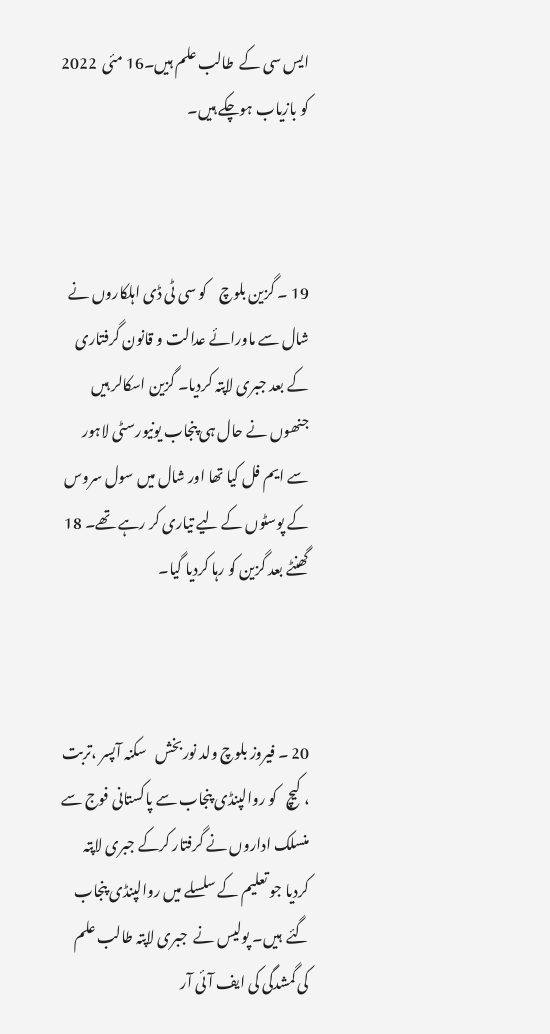ایس سی کے  طالب علم ہیں۔16 مئی  2022 کو بازیاب ہوچکے ہیں۔



19 ۔ گزین بلوچ    کو سی ٹی ڈی اہلکاروں نے  شال سے ماورائے عدالت و قانون گرفتاری کے بعد جبری لاپتہ کردیا۔ گزین اسکالر ہیں جنھوں نے حال ہی پنجاب یونیورسٹی لاہور سے ایم فل کیا تھا اور شال میں سول سروس  کے پوسٹوں کے لیے تیاری کر رہے تھے۔ 18 گھنٹے بعد گزین کو رہا کردیا گیا۔



20 ۔ فیروز بلوچ ولد نوربخش   سکنہ آپسر ،تربت ، کیچ   کو روالپنڈی پنجاب سے پاکستانی فوج سے منسلک اداروں نے گرفتار کرکے جبری لاپتہ کردیا جو تعلیم کے سلسلے میں روالپنڈی پنجاب  گئے  ہیں۔ پولیس نے  جبری لاپتہ طالب علم کی گمشدگی کی ایف آئی آر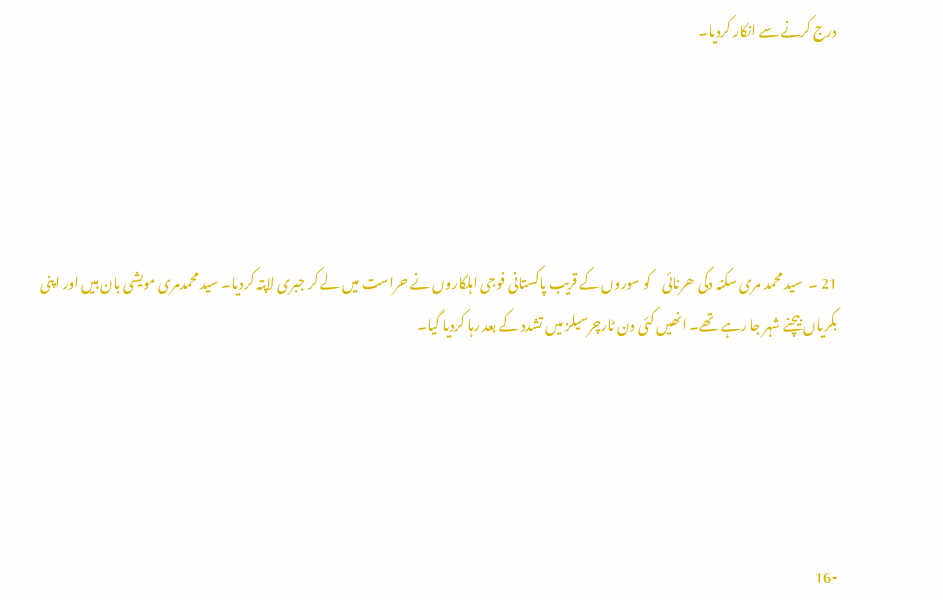درج کرنے سے انکار کردیا۔





21 ۔  سید محمد مری سکنہ دکی ھرنائی    کو سوروں کے قریب پاکستانی فوجی اہلکاروں نے حراست میں لے کر جبری لاپتہ کردیا۔ سید محمدمری مویشی بان ہیں اور اپنی بکریاں بیچنے شہر جا رہے تھے۔ انھیں کئی دن ٹارچرسیلز میں تشدد کے بعد رہا کردیا گیا۔





⁃16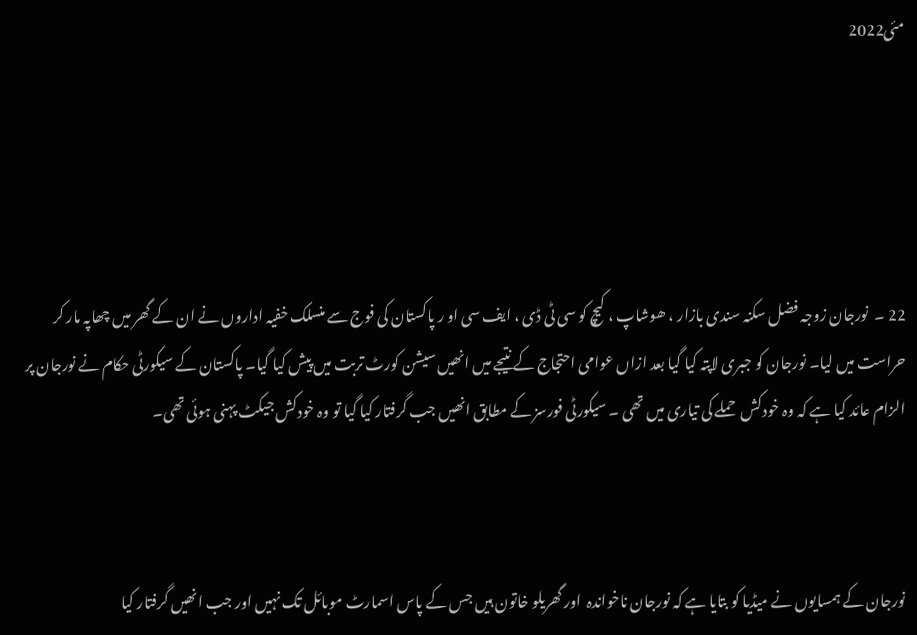مئی2022





22 ۔  نورجان زوجہ فضل سکنہ سندی بازار ، ھوشاپ ، کیچ کو سی ٹی ڈی ، ایف سی او ر پاکستان کی فوج سے منسلک خفیہ اداروں نے ان کے گھر میں چھاپہ مار کر حراست میں لیا۔ نورجان کو جبری لاپتہ کیا گیا بعد ازاں عوامی احتجاج کے نتیجے میں انھیں سیشن کورٹ تربت میں پیش کیا گیا۔ پاکستان کے سیکورٹی حکام نے نورجان پر الزام عائد کیا ہے کہ وہ خودکش  حملے کی تیاری میں تھی ۔ سیکورٹی فورسز کے مطابق انھیں جب گرفتار کیا گیا تو وہ خودکش جیکٹ پہنی ہوئی تھی۔



نورجان کے ہمسایوں نے میڈیا کو بتایا ہے کہ نورجان ناخواندہ  اور گھریلو خاتون ہیں جس کے پاس اسمارٹ موبائل تک نہیں اور جب انھیں گرفتار کیا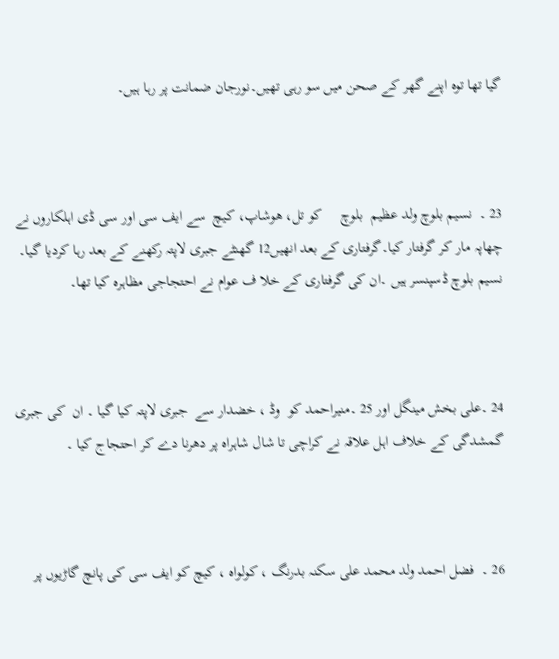گیا تھا توہ اپنے گھر کے صحن میں سو رہی تھیں۔نورجان ضمانت پر رہا ہیں۔



23 ۔  نسیم بلوچ ولد عظیم  بلوچ     کو تل، ھوشاپ، کیچ  سے ایف سی اور سی ڈی اہلکاروں نے چھاپہ مار کر گرفتار کیا۔گرفتاری کے بعد انھیں12 گھنٹے جبری لاپتہ رکھنے کے بعد رہا کردیا گیا۔ نسیم بلوچ ڈسپنسر ہیں ۔ان کی گرفتاری کے خلا ف عوام نے احتجاجی مظاہرہ کیا تھا۔



24 ۔علی بخش مینگل اور 25 ۔منیراحمد کو  وڈ ، خضدار سے  جبری لاپتہ کیا گیا ۔ ان  کی جبری گمشدگی کے خلاف اہل علاقہ نے کراچی تا شال شاہراہ پر دھرنا دے کر احتجاج کیا ۔



26 ۔  فضل احمد ولد محمد علی سکنہ بدرنگ ، کولواہ ، کیچ کو ایف سی کی پانچ گاڑیوں پر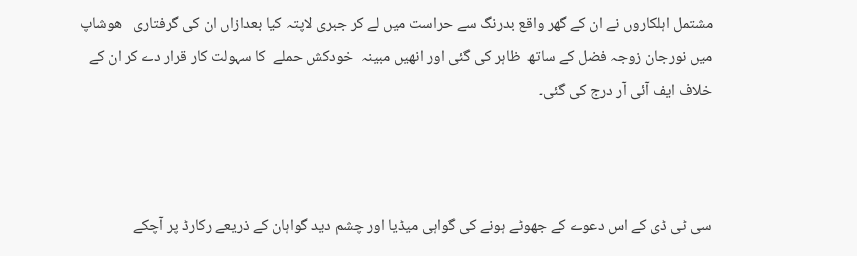مشتمل اہلکاروں نے ان کے گھر واقع بدرنگ سے حراست میں لے کر جبری لاپتہ کیا بعدازاں ان کی گرفتاری   ھوشاپ میں نورجان زوجہ فضل کے ساتھ  ظاہر کی گئی اور انھیں مبینہ  خودکش حملے  کا سہولت کار قرار دے کر ان کے خلاف ایف آئی آر درج کی گئی۔



سی ٹی ڈی کے اس دعوے کے جھوٹے ہونے کی گواہی میڈیا اور چشم دید گواہان کے ذریعے رکارڈ پر آچکے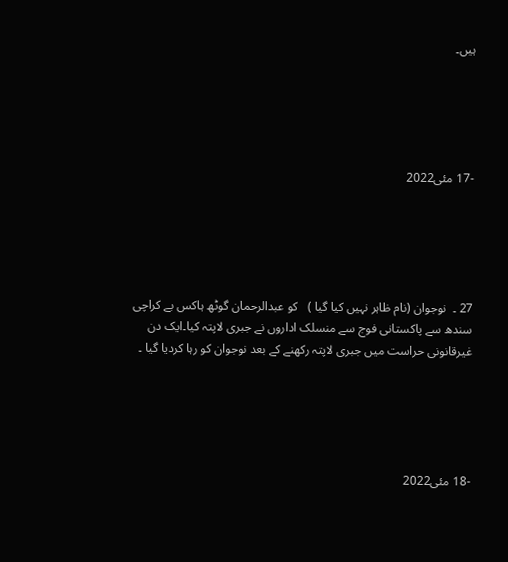ہیں۔





⁃17 مئی2022





27 ۔  نوجوان (نام ظاہر نہیں کیا گیا )   کو عبدالرحمان گوٹھ ہاکس بے کراچی سندھ سے پاکستانی فوج سے منسلک اداروں نے جبری لاپتہ کیا۔ایک دن غیرقانونی حراست میں جبری لاپتہ رکھنے کے بعد نوجوان کو رہا کردیا گیا ۔





⁃18 مئی2022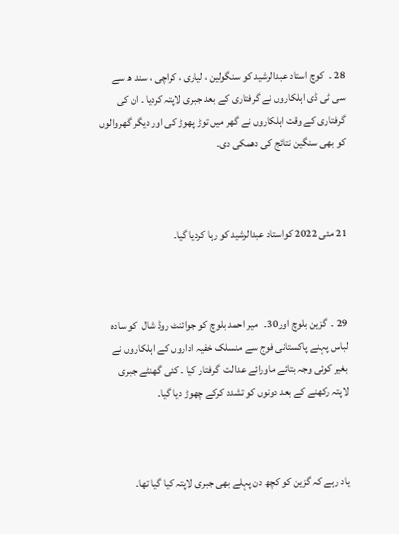28 ۔  کوچ استاد عبدالرشید کو سنگولین ، لیاری ، کراچی ، سند ھ سے سی ٹی ڈی اہلکاروں نے گرفتاری کے بعد جبری لاپتہ کردیا ۔ ان کی گرفتاری کے وقت اہلکاروں نے گھر میں توڑ پھوڑ کی اور دیگر گھروالوں کو بھی سنگین نتائج کی دھمکی دی۔



21 مئی 2022 کواستاد عبدالرشید کو رہا کردیا گیا۔



29 ۔  گزین بلوچ اور30۔   میر احمد بلوچ کو جوائنٹ روڈ شال  کو سادہ لباس پہنے پاکستانی فوج سے منسلک خفیہ اداروں کے اہلکاروں نے بغیر کوئی وجہ بتائے ماورائے عدالت  گرفتار کیا ۔ کئی گھنٹے جبری لاپتہ رکھنے کے بعد دونوں کو تشدد کرکے چھوڑ دیا گیا۔



یاد رہے کہ گزین کو کچھ دن پہلے بھی جبری لاپتہ کیا گیا تھا۔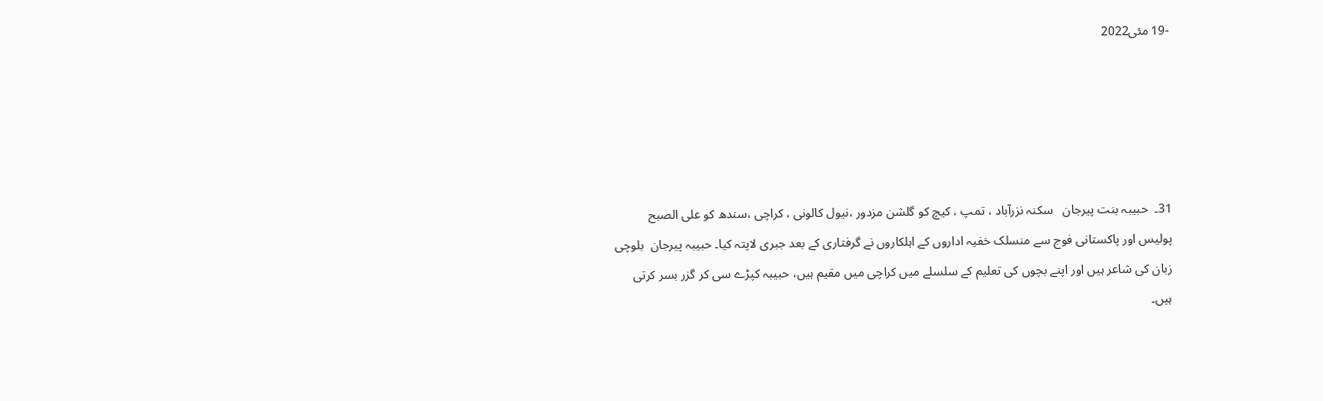⁃19 مئی2022





31۔  حبیبہ بنت پیرجان   سکنہ نزرآباد ، تمپ ، کیچ کو گلشن مزدور ،نیول کالونی ، کراچی ،سندھ کو علی الصبح پولیس اور پاکستانی فوج سے منسلک خفیہ اداروں کے اہلکاروں نے گرفتاری کے بعد جبری لاپتہ کیا۔ حبیبہ پیرجان  بلوچی زبان کی شاعر ہیں اور اپنے بچوں کی تعلیم کے سلسلے میں کراچی میں مقیم ہیں، حبیبہ کپڑے سی کر گزر بسر کرتی ہیں۔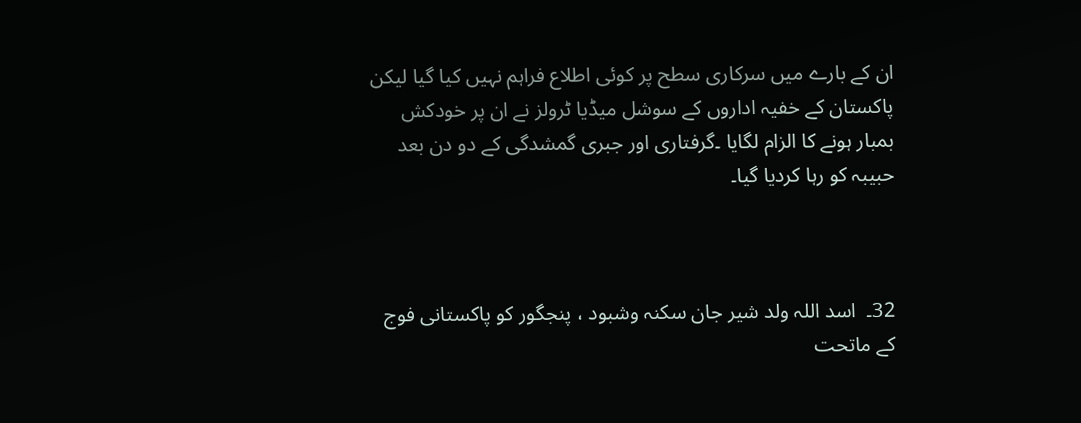ان کے بارے میں سرکاری سطح پر کوئی اطلاع فراہم نہیں کیا گیا لیکن پاکستان کے خفیہ اداروں کے سوشل میڈیا ٹرولز نے ان پر خودکش بمبار ہونے کا الزام لگایا ۔گرفتاری اور جبری گمشدگی کے دو دن بعد حبیبہ کو رہا کردیا گیا۔



32۔  اسد اللہ ولد شیر جان سکنہ وشبود ، پنجگور کو پاکستانی فوج کے ماتحت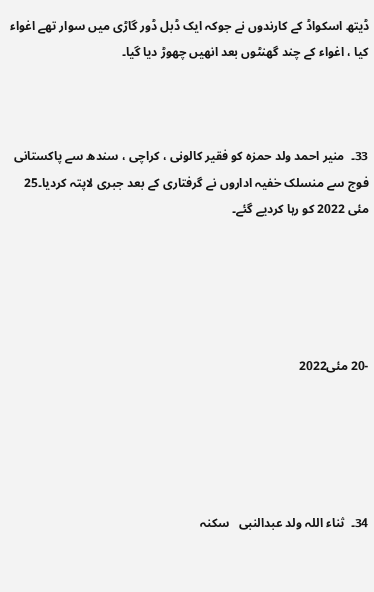ڈیتھ اسکواڈ کے کارندوں نے جوکہ ایک ڈبل ڈور گاڑی میں سوار تھے اغواء کیا ، اغواء کے چند گھنٹوں بعد انھیں چھوڑ دیا گیا۔



33۔  منیر احمد ولد حمزہ کو فقیر کالونی ، کراچی ، سندھ سے پاکستانی فوج سے منسلک خفیہ اداروں نے گرفتاری کے بعد جبری لاپتہ کردیا۔25 مئی 2022 کو رہا کردیے گئے۔





⁃20 مئی2022





34۔  ثناء اللہ ولد عبدالنبی   سکنہ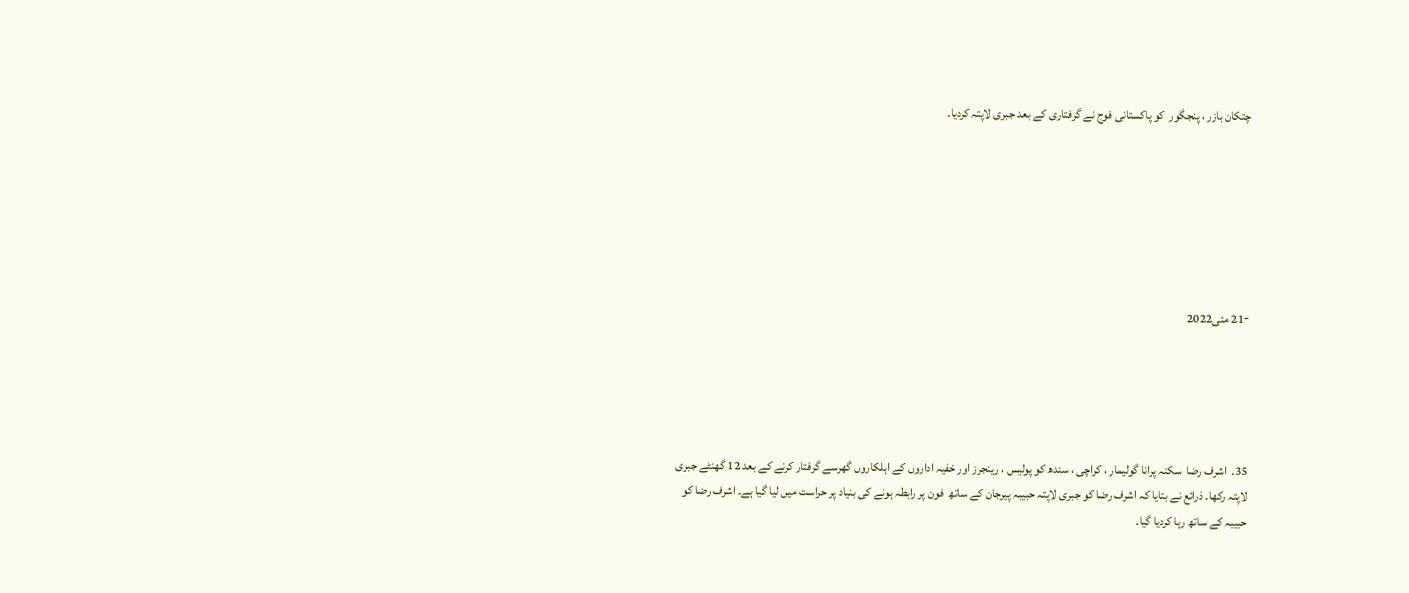چتکان بازر ، پنجگور  کو پاکستانی فوج نے گرفتاری کے بعد جبری لاپتہ کردیا۔







⁃21 مئی2022





35۔  اشرف رضا  سکنہ پرانا گولیمار ، کراچی ، سندھ کو پولیس ، رینجرز اور خفیہ اداروں کے اہلکاروں گھرسے گرفتار کرنے کے بعد 12 گھنٹے جبری لاپتہ رکھا۔ ذرائع نے بتایا کہ اشرف رضا کو جبری لاپتہ حبیبہ پیرجان کے ساتھ  فون پر رابطہ ہونے کی بنیاد پر حراست میں لیا گیا ہے۔ اشرف رضا کو حبیبہ کے ساتھ رہا کردیا گیا۔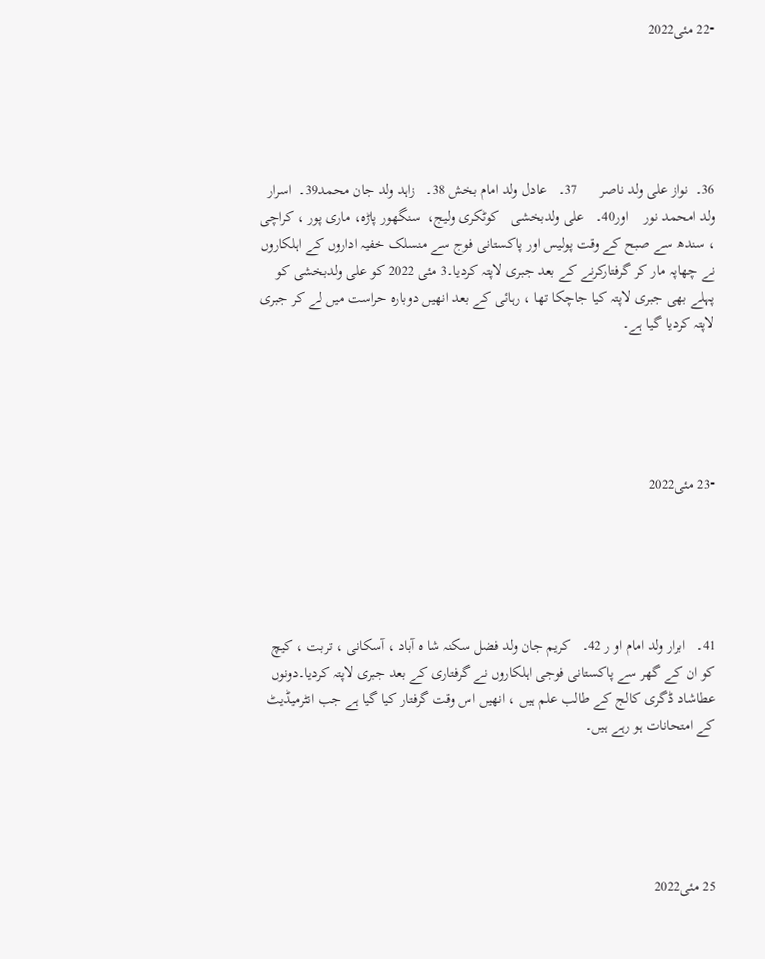⁃22 مئی2022





36۔  نواز علی ولد ناصر      37۔   عادل ولد امام بخش 38۔   زاہد ولد جان محمد39۔  اسرار ولد امحمد نور    اور40۔   علی ولدبخشی   کوٹکری ولیج،  سنگھور پاڑہ، ماری پور ، کراچی ، سندھ سے صبح کے وقت پولیس اور پاکستانی فوج سے منسلک خفیہ اداروں کے اہلکاروں نے چھاپہ مار کر گرفتارکرنے کے بعد جبری لاپتہ کردیا۔3 مئی 2022 کو علی ولدبخشی کو پہلے بھی جبری لاپتہ کیا جاچکا تھا ، رہائی کے بعد انھیں دوبارہ حراست میں لے کر جبری لاپتہ کردیا گیا ہے۔





⁃23 مئی2022





41۔   ابرار ولد امام او ر 42۔   کریم جان ولد فضل سکنہ شا ہ آباد ، آسکانی ، تربت ، کیچ کو ان کے گھر سے پاکستانی فوجی اہلکاروں نے گرفتاری کے بعد جبری لاپتہ کردیا۔دونوں عطاشاد ڈگری کالج کے طالب علم ہیں ، انھیں اس وقت گرفتار کیا گیا ہے جب انٹرمیڈیٹ کے امتحانات ہو رہے ہیں۔





25 مئی2022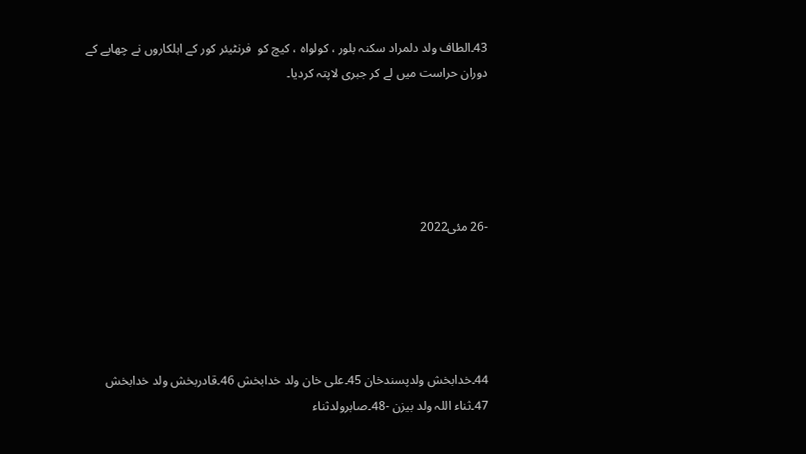43۔الطاف ولد دلمراد سکنہ بلور ، کولواہ ، کیچ کو  فرنٹیئر کور کے اہلکاروں نے چھاپے کے دوران حراست میں لے کر جبری لاپتہ کردیا۔





⁃26 مئی2022





44۔خدابخش ولدپسندخان 45۔علی خان ولد خدابخش 46۔قادربخش ولد خدابخش 47۔ثناء اللہ ولد بیزن -48۔صابرولدثناء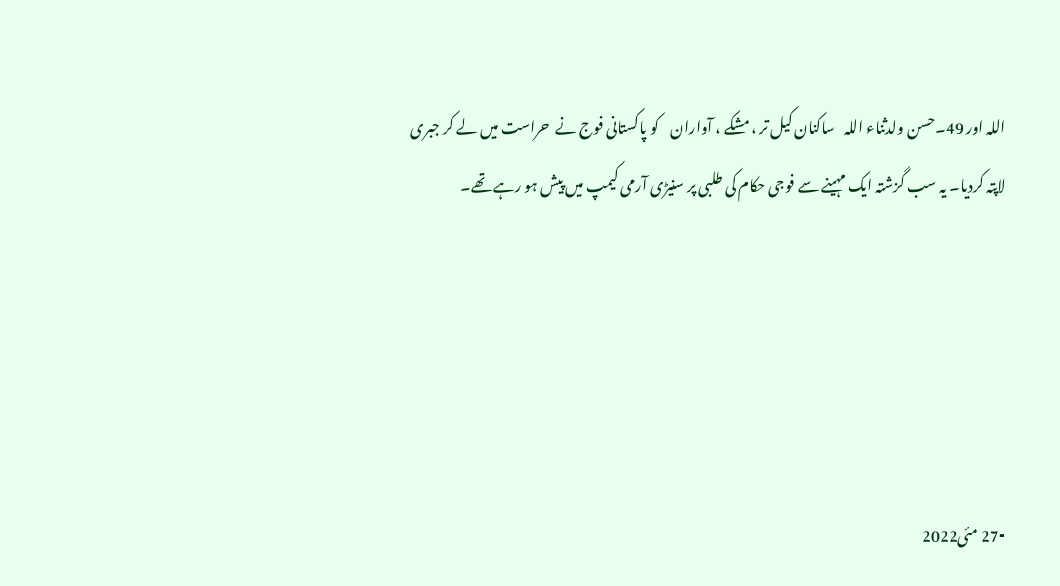اللہ اور 49۔حسن ولدثناء اللہ   ساکنان کیل تر ، مشکے ، آواران    کو پاکستانی فوج نے  حراست میں لے کر جبری لاپتہ کردیا۔ یہ سب گزشتہ ایک مہینے سے فوجی حکام کی طلبی پر سنیڑی آرمی کیمپ میں پیش ہو رہے تھے۔





⁃27 مئی2022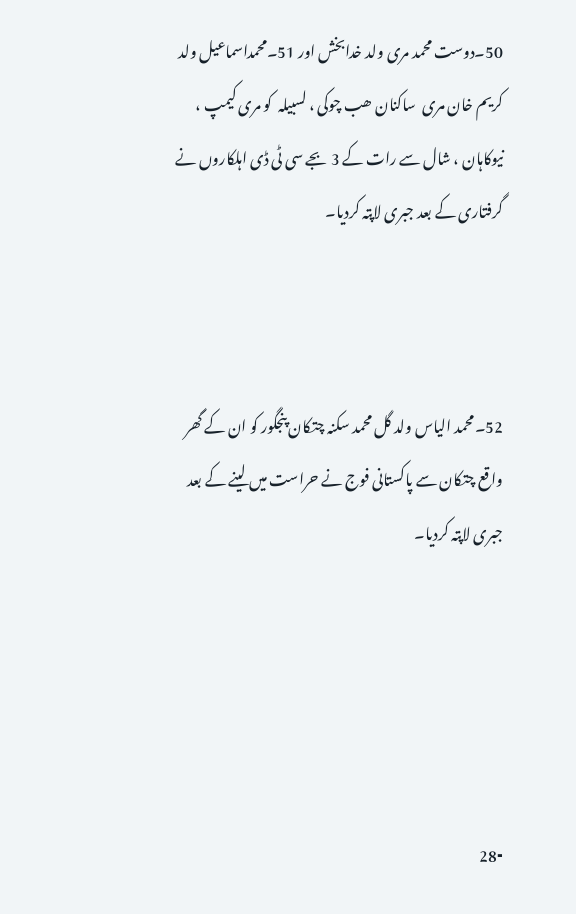50۔دوست محمد مری ولد خدابخش اور 51۔محمداسماعیل ولد کریم خان مری  ساکنان ھب چوکی ، لسبیلہ  کو مری کیمپ ، نیوکاہان ، شال سے رات کے 3 بجے سی ٹی ڈی اہلکاروں نے گرفتاری کے بعد جبری لاپتہ کردیا۔



52۔محمد الیاس ولد گل محمد سکنہ چتکان پنجگور کو ان کے گھر واقع چتکان سے پاکستانی فوج نے حراست میں لینے کے بعد جبری لاپتہ کردیا۔





⁃28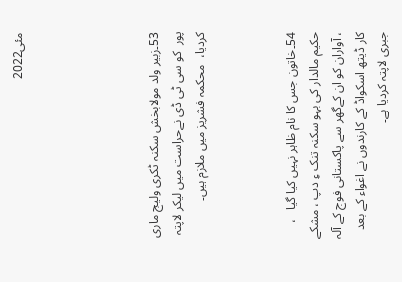مئی2022





53۔زبیر ولد مولابخش سکنہ ٹکری ولیج ماری پور  کو سی ٹی ڈی نےحراست میں لیکر لاپتہ کردیا،  محکمہ فشریز میں ملازم ہیں۔



54۔خاتون جس کا نام ظاہر نہیں کیا گیا   ، حکیم مالدار کی بہو سکنہ تنک ءِ دپ ، مشکے ، آواران کو ان کےگھر سے پاکستانی فوج کے آلہ کار ڈیتھ اسکواڈ کے کارندوں نے اغواء کے بعد جبری لاپتہ کردیا ہے۔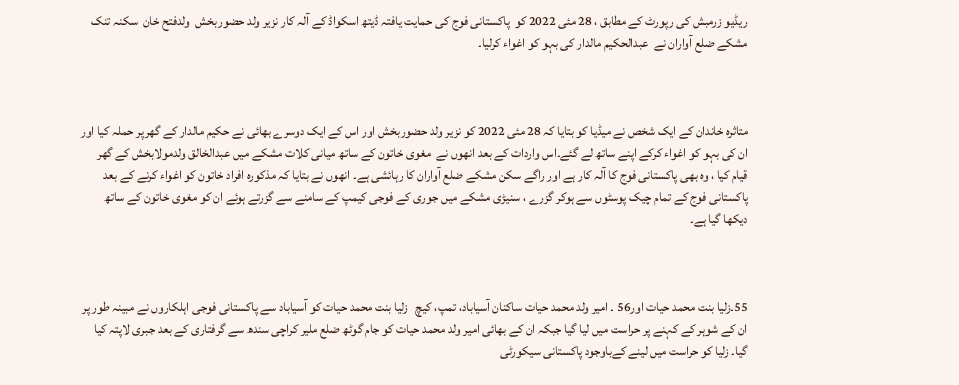ریڈیو زرمبش کی رپورٹ کے مطابق ، 28 مئی 2022 کو  پاکستانی فوج کی حمایت یافتہ ڈیتھ اسکواڈ کے آلہ کار نزیر ولد حضوربخش  ولدفتح خان  سکنہ تنک مشکے ضلع آواران نے  عبدالحکیم مالدار کی بہو کو اغواء کرلیا۔



متاثرہ خاندان کے ایک شخص نے میڈیا کو بتایا کہ 28 مئی 2022 کو نزیر ولد حضوربخش اور اس کے ایک دوسرے بھائی نے حکیم مالدار کے گھرپر حملہ کیا اور ان کی بہو کو اغواء کرکے اپنے ساتھ لے گئے۔اس واردات کے بعد انھوں نے  مغوی خاتون کے ساتھ میانی کلات مشکے میں عبدالخالق ولدمولابخش کے گھر قیام کیا ، وہ بھی پاکستانی فوج کا آلہ کار ہے اور راگے سکن مشکے ضلع آواران کا رہائشی ہے۔ انھوں نے بتایا کہ مذکورہ افراد خاتون کو اغواء کرنے کے بعد پاکستانی فوج کے تمام چیک پوسٹوں سے ہوکر گزرے ، سنیڑی مشکے میں جوری کے فوجی کیمپ کے سامنے سے گزرتے ہوئے ان کو مغوی خاتون کے ساتھ دیکھا گیا ہے۔



55۔زلیا بنت محمد حیات اور56 ۔ امیر ولد محمد حیات ساکنان آسیاباد، تمپ، کیچ   زلیا بنت محمد حیات کو آسیاباد سے پاکستانی فوجی اہلکاروں نے مبینہ طور پر ان کے شوہر کے کہنے پر حراست میں لیا گیا جبکہ ان کے بھائی امیر ولد محمد حیات کو جام گوٹھ ضلع ملیر کراچی سندھ سے گرفتاری کے بعد جبری لاپتہ کیا گیا۔ زلیا کو حراست میں لینے کےباوجود پاکستانی سیکورٹی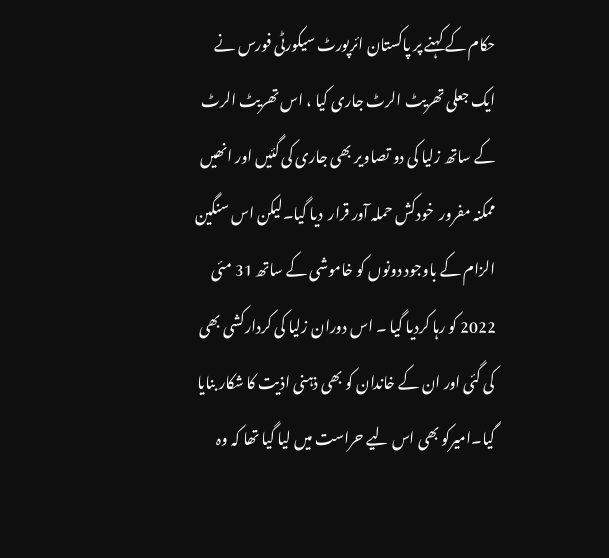حکام کے کہنے پر پاکستان ائرپورٹ سیکورٹی فورس نے ایک جعلی تھریٹ الرٹ جاری کیا ، اس تھریٹ الرٹ کے ساتھ زلیا کی دو تصاویر بھی جاری کی گئیں اور انھیں ممکنہ مفرور  خودکش حملہ آور قرار  دیا گیا۔لیکن اس سنگین الزام کے باوجود دونوں کو خاموشی کے ساتھ 31 مئی 2022 کو رہا کردیا گیا ۔ اس دوران زلیا کی کردارکشی بھی کی گئی اور ان کے خاندان کو بھی ذہنی اذیت کا شکار بنایا گیا۔امیرکو بھی اس لیے حراست میں لیا گیا تھا کہ وہ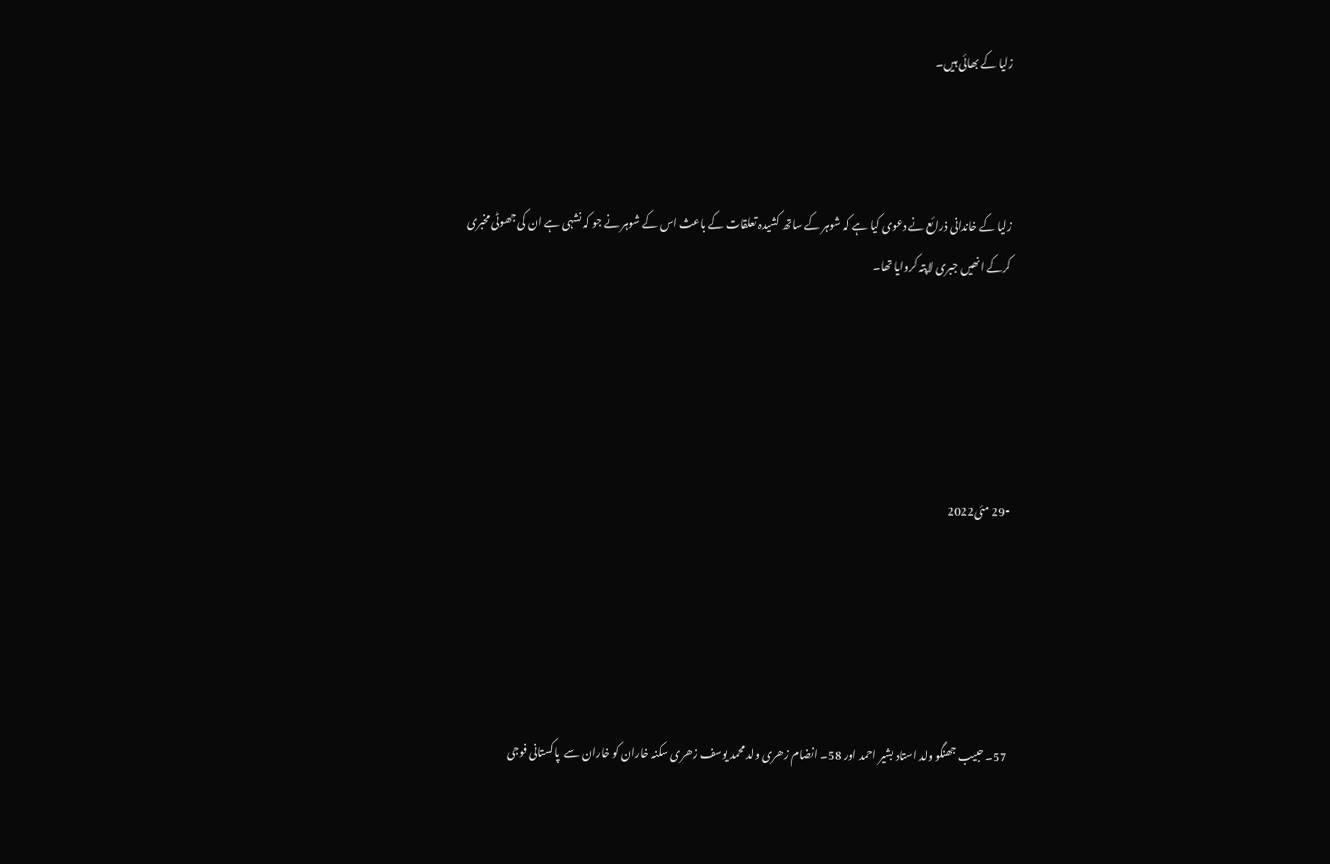زلیا کے بھائی ہیں۔



زلیا کے خاندانی ذرائع نے دعوی کیا ہے کہ شوہر کے ساتھ کشیدہ تعلقات کے باعث اس کے شوہر نے جو کہ نشہی ہے ان کی جھوٹی مخبری کرکے انھیں جبری لاپتہ کروایا تھا۔





⁃29 مئی2022





57۔ حبیب جھنگو ولد استاد بشیر احمد اور 58۔ انضام زھری ولد محمد یوسف زھری سکنہ خاران کو خاران سے  پاکستانی فوجی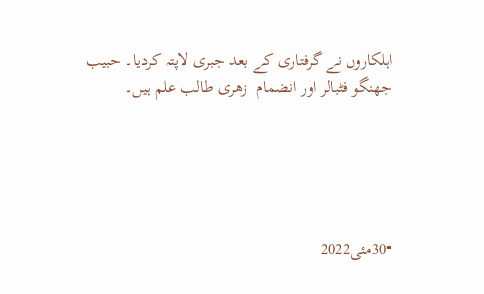اہلکاروں نے گرفتاری کے بعد جبری لاپتہ کردیا۔ حبیب جھنگو فٹبالر اور انضمام  زھری طالب علم ہیں۔





⁃30مئی2022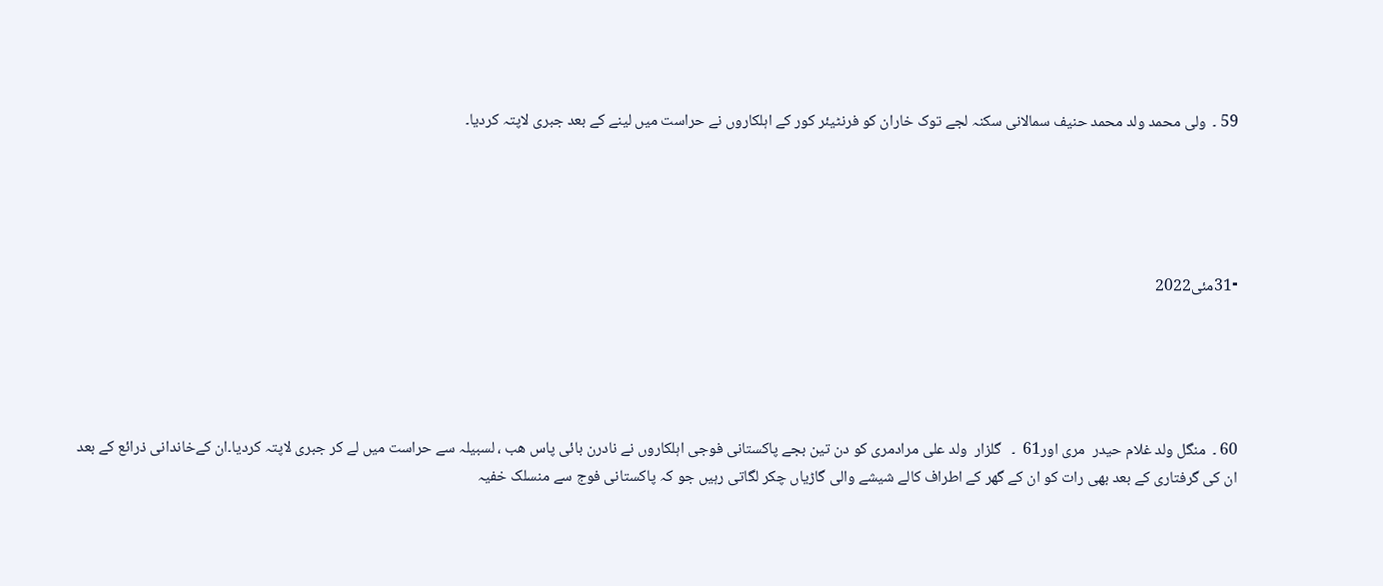59 ۔  ولی محمد ولد محمد حنیف سمالانی سکنہ لجے توک خاران کو فرنٹیئر کور کے اہلکاروں نے حراست میں لینے کے بعد جبری لاپتہ کردیا۔





⁃31مئی2022





60 ۔  منگل ولد غلام حیدر  مری اور61  ۔   گلزار  ولد علی مرادمری کو دن تین بجے پاکستانی فوجی اہلکاروں نے نادرن بائی پاس ھب ، لسبیلہ سے حراست میں لے کر جبری لاپتہ کردیا۔ان کےخاندانی ذرائع کے بعد ان کی گرفتاری کے بعد بھی رات کو ان کے گھر کے اطراف کالے شیشے والی گاڑیاں چکر لگاتی رہیں جو کہ پاکستانی فوج سے منسلک خفیہ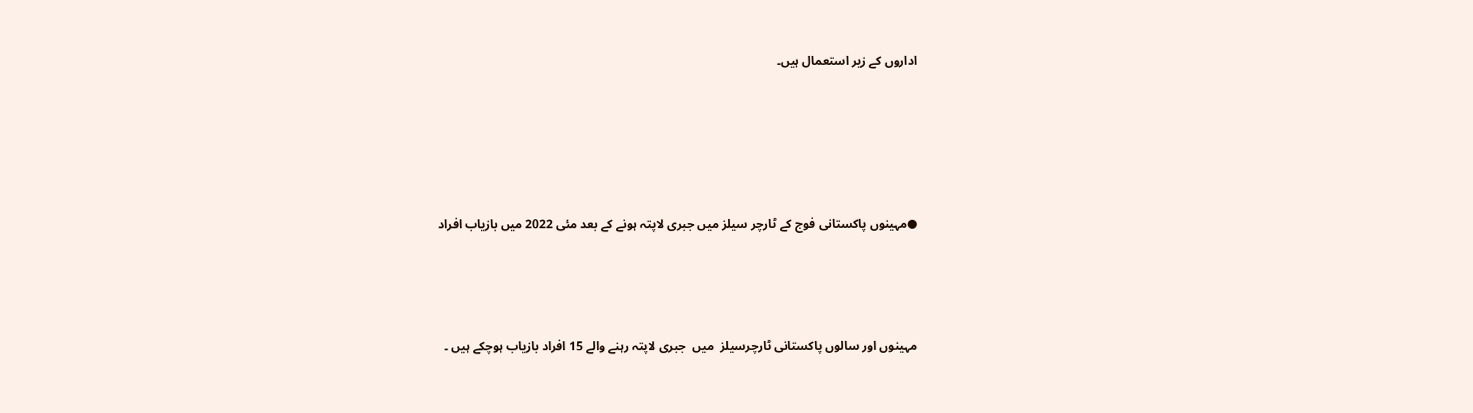اداروں کے زیر استعمال ہیں۔







●مہینوں پاکستانی فوج کے ٹارچر سیلز میں جبری لاپتہ ہونے کے بعد مئی 2022 میں بازیاب افراد





مہینوں اور سالوں پاکستانی ٹارچرسیلز  میں  جبری لاپتہ رہنے والے 15 افراد بازیاب ہوچکے ہیں ۔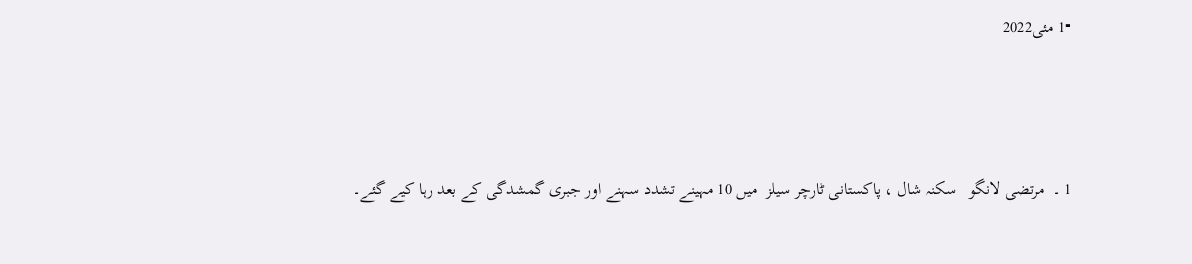⁃1 مئی2022





1 ۔  مرتضی لانگو   سکنہ شال ، پاکستانی ٹارچر سیلز  میں 10 مہینے تشدد سہنے اور جبری گمشدگی کے بعد رہا کیے گئے۔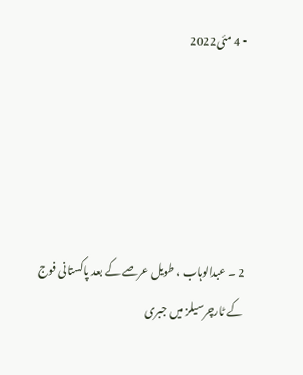⁃ 4 مئی2022





2 ۔ عبدالوہاب ، طویل عرصے کے بعد پاکستانی فوج کے ٹارچرسیلز میں جبری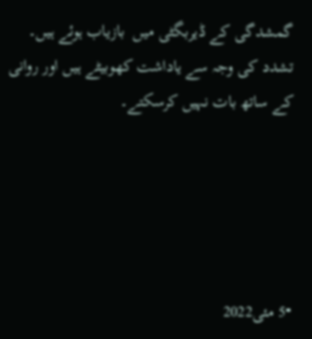گمشدگی کے ڈیربگٹی میں  بازیاب ہوئے ہیں۔ تشدد کی وجہ سے یاداشت کھوبیٹے ہیں اور روانی کے ساتھ بات نہیں کرسکتے۔





⁃5 مئی2022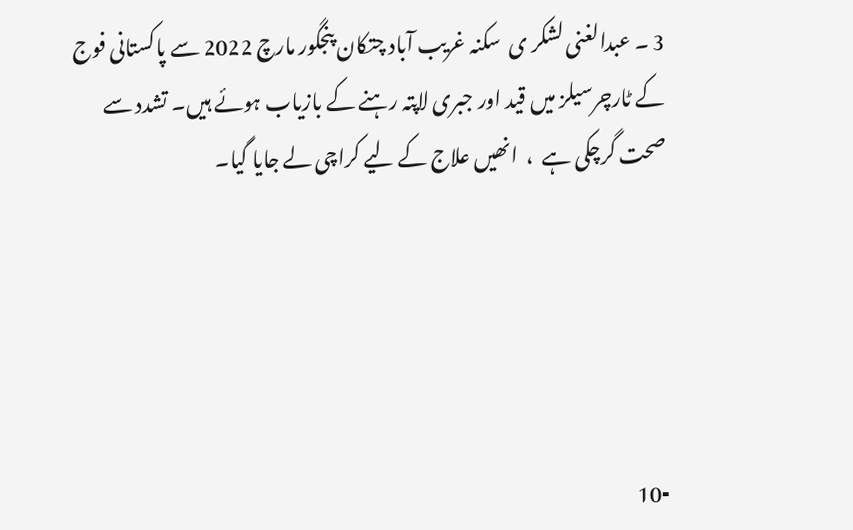3 ۔ عبدالغنی لشکر ی  سکنہ غریب آباد چتکان پنجگور مارچ 2022 سے پاکستانی فوج کے ٹارچرسیلز میں قید اور جبری لاپتہ رہنے کے بازیاب ہوئے ہیں۔ تشدد سے صحت گرچکی ہے  ،  انھیں علاج کے لیے کراچی لے جایا گیا۔





⁃10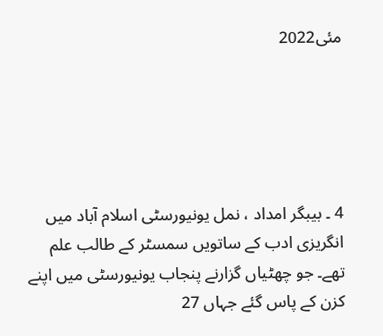مئی2022





4 ۔ بیبگر امداد ، نمل یونیورسٹی اسلام آباد میں انگریزی ادب کے ساتویں سمسٹر کے طالب علم تھے۔ جو چھٹیاں گزارنے پنجاب یونیورسٹی میں اپنے کزن کے پاس گئے جہاں 27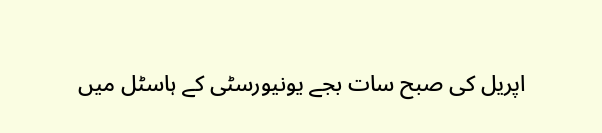اپریل کی صبح سات بجے یونیورسٹی کے ہاسٹل میں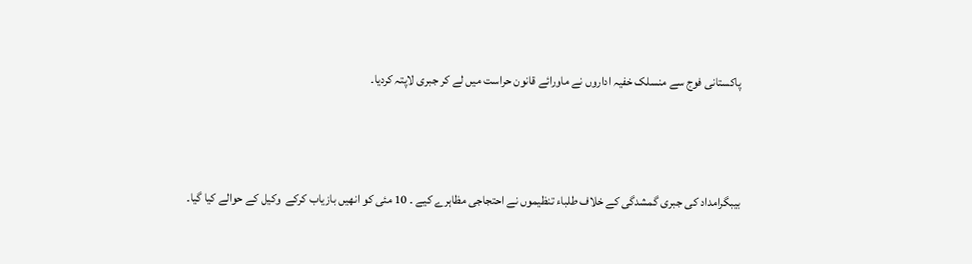پاکستانی فوج سے منسلک خفیہ اداروں نے ماورائے قانون حراست میں لے کر جبری لاپتہ کردیا۔



بیبگرامداد کی جبری گمشدگی کے خلاف طلباء تنظیموں نے احتجاجی مظاہرے کیے ۔ 10 مئی کو انھیں بازیاب کرکے  وکیل کے حوالے کیا گیا۔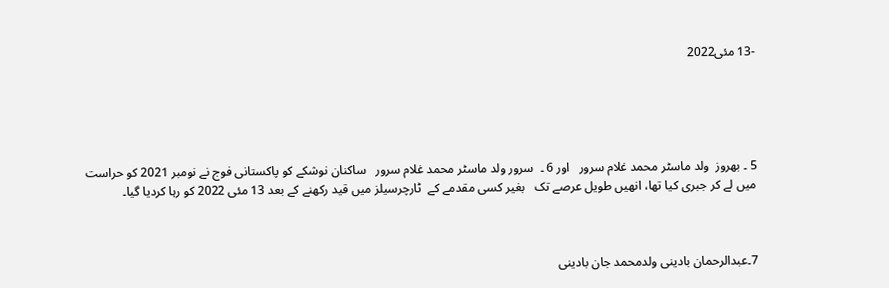⁃13 مئی2022





5 ۔ بھروز  ولد ماسٹر محمد غلام سرور   اور 6 ۔  سرور ولد ماسٹر محمد غلام سرور   ساکنان نوشکے کو پاکستانی فوج نے نومبر 2021 کو حراست میں لے کر جبری کیا تھا، انھیں طویل عرصے تک   بغیر کسی مقدمے کے  ٹارچرسیلز میں قید رکھنے کے بعد 13 مئی 2022 کو رہا کردیا گیا۔



7۔عبدالرحمان بادینی ولدمحمد جان بادینی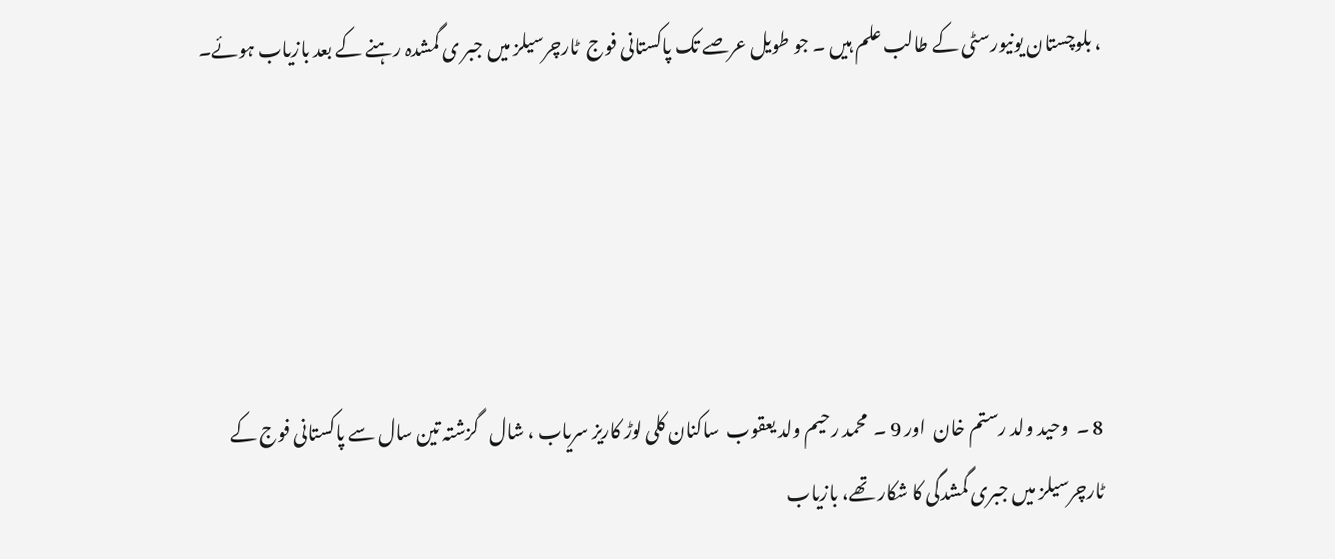، بلوچستان یونیورسٹی کے طالب علم ہیں ۔ جو طویل عرصے تک پاکستانی فوج  ٹارچرسیلز میں جبر ی گمشدہ رہنے کے بعد بازیاب ہوئے۔





8 ۔  وحید ولد رستم خان  اور 9 ۔  محمد رحیم ولد یعقوب  ساکنان کلی لوڑ کاریز سریاب ، شال   گزشتہ تین سال سے پاکستانی فوج کے ٹارچرسیلز میں جبری گمشدگی کا شکار تھے، بازیاب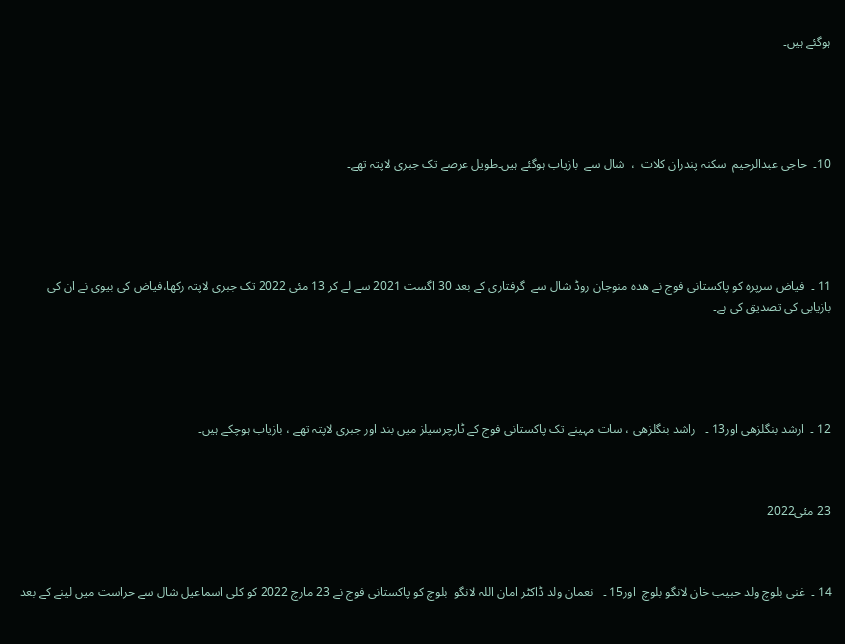ہوگئے ہیں۔





10۔  حاجی عبدالرحیم  سکنہ پندران کلات  ،  شال سے  بازیاب ہوگئے ہیں۔طویل عرصے تک جبری لاپتہ تھے۔





11 ۔  فیاض سرپرہ کو پاکستانی فوج نے ھدہ منوجان روڈ شال سے  گرفتاری کے بعد 30 اگست 2021 سے لے کر 13 مئی 2022 تک جبری لاپتہ رکھا،فیاض کی بیوی نے ان کی بازیابی کی تصدیق کی ہے۔





12 ۔  ارشد بنگلزھی اور13 ۔   راشد بنگلزھی ، سات مہینے تک پاکستانی فوج کے ٹارچرسیلز میں بند اور جبری لاپتہ تھے ، بازیاب ہوچکے ہیں۔



23 مئی2022



14 ۔  غنی بلوچ ولد حبیب خان لانگو بلوچ  اور15 ۔   نعمان ولد ڈاکٹر امان اللہ لانگو  بلوچ کو پاکستانی فوج نے 23 مارچ 2022 کو کلی اسماعیل شال سے حراست میں لینے کے بعد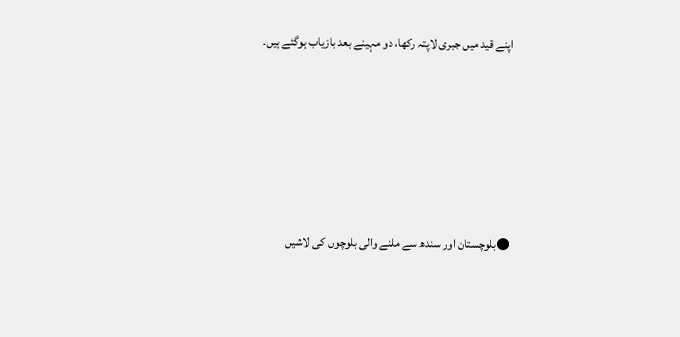اپنے قید میں جبری لاپتہ رکھا، دو مہینے بعد بازیاب ہوگئے ہیں۔





●بلوچستان اور سندھ سے ملنے والی بلوچوں کی لاشیں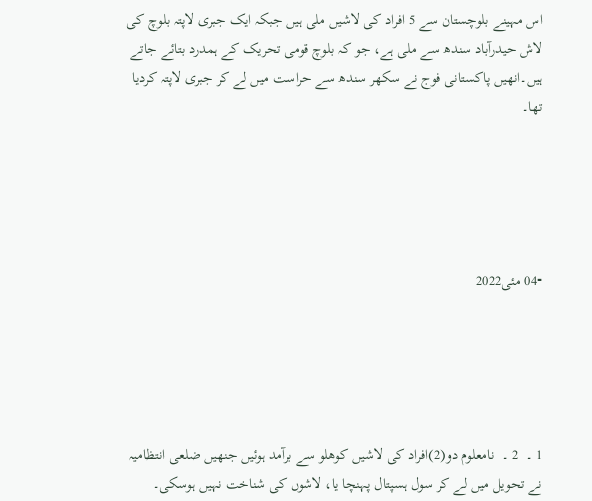اس مہینے بلوچستان سے 5 افراد کی لاشیں ملی ہیں جبکہ ایک جبری لاپتہ بلوچ کی لاش حیدرآباد سندھ سے ملی ہے، جو کہ بلوچ قومی تحریک کے ہمدرد بتائے جاتے ہیں۔انھیں پاکستانی فوج نے سکھر سندھ سے حراست میں لے کر جبری لاپتہ کردیا تھا۔





⁃04 مئی2022





1 ۔  2 ۔  نامعلوم دو(2)افراد کی لاشیں کوھلو سے برآمد ہوئیں جنھیں ضلعی انتظامیہ نے تحویل میں لے کر سول ہسپتال پہنچا یا، لاشوں کی شناخت نہیں ہوسکی۔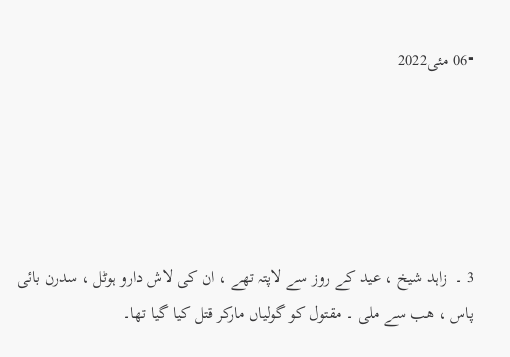⁃06 مئی2022





3 ۔  زاہد شیخ ، عید کے روز سے لاپتہ تھے ، ان کی لاش دارو ہوٹل ، سدرن بائی پاس ، ھب سے ملی ۔ مقتول کو گولیاں مارکر قتل کیا گیا تھا۔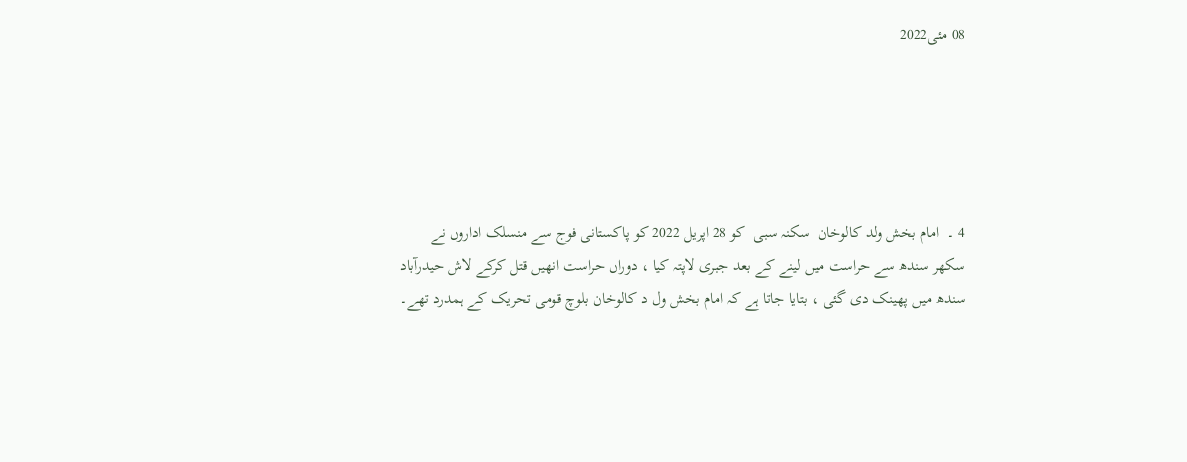08 مئی2022





4 ۔  امام بخش ولد کالوخان  سکنہ سبی  کو 28 اپریل 2022 کو پاکستانی فوج سے منسلک اداروں نے سکھر سندھ سے حراست میں لینے کے بعد جبری لاپتہ کیا ، دوراں حراست انھیں قتل کرکے لاش حیدرآباد سندھ میں پھینک دی گئی ، بتایا جاتا ہے کہ امام بخش ول د کالوخان بلوچ قومی تحریک کے ہمدرد تھے۔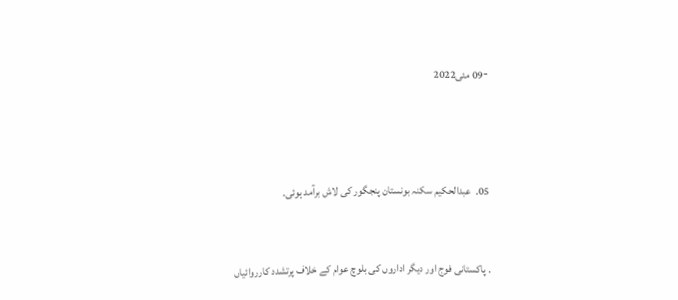⁃09 مئی2022





05۔  عبدالحکیم سکنہ بونستان پنجگور کی لاش برآمد ہوئی۔



. پاکستانی فوج اور دیگر اداروں کی بلوچ عوام کے خلاف پرتشدد کارروائیاں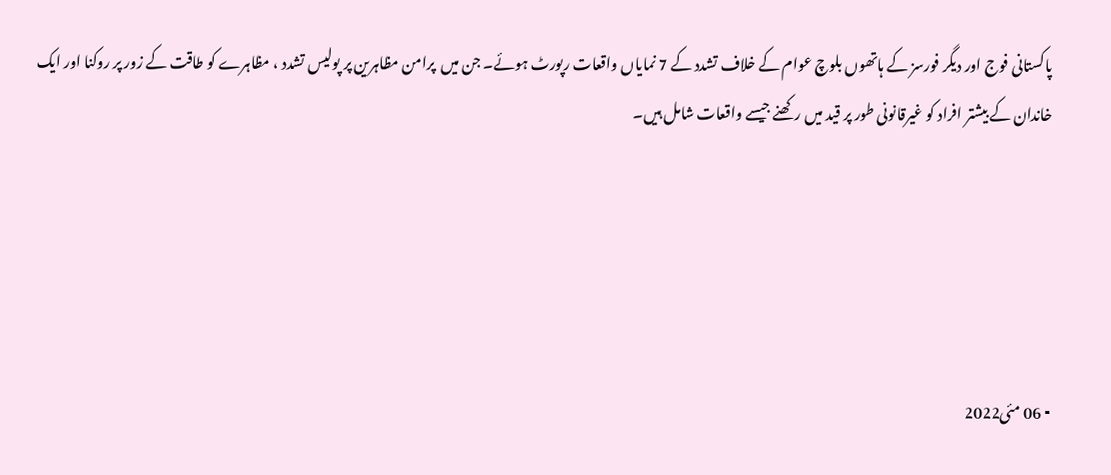پاکستانی فوج اور دیگر فورسز کے ہاتھوں بلوچ عوام کے خلاف تشدد کے 7 نمایاں واقعات رپورٹ ہوئے۔ جن میں  پرامن مظاہرین پر پولیس تشدد ، مظاہرے کو طاقت کے زور پر روکنا اور ایک خاندان کے بیشتر افراد کو غیرقانونی طور پر قید میں رکھنے جیسے واقعات شامل ہیں۔





⁃ 06 مئی2022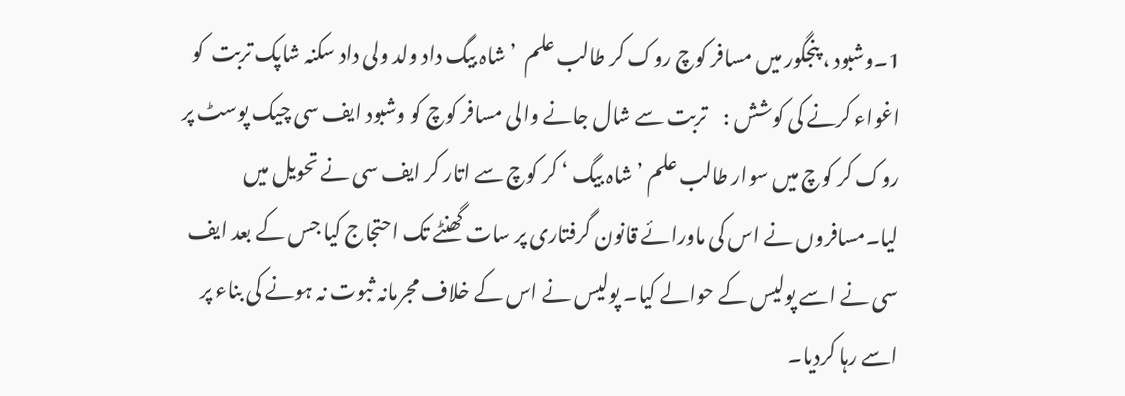1۔وشبود ، پنجگور میں مسافر کوچ روک کر طالب علم  ’شاہ بیگ داد ولد ولی داد سکنہ شاپک تربت  کو اغواء کرنے کی کوشش :    تربت سے شال جانے والی مسافر کوچ کو وشبود ایف سی چیک پوسٹ پر روک کر کوچ میں سوار طالب علم ’شاہ بیگ ‘ کر کوچ سے اتار کر ایف سی نے تحویل میں لیا۔مسافروں نے اس کی ماورائے قانون گرفتاری پر سات گھنٹے تک احتجاج کیا جس کے بعد ایف سی نے اسے پولیس کے حوالے کیا۔ پولیس نے اس کے خلاف مجرمانہ ثبوت نہ ہونے کی بناء پر اسے رہا کردیا۔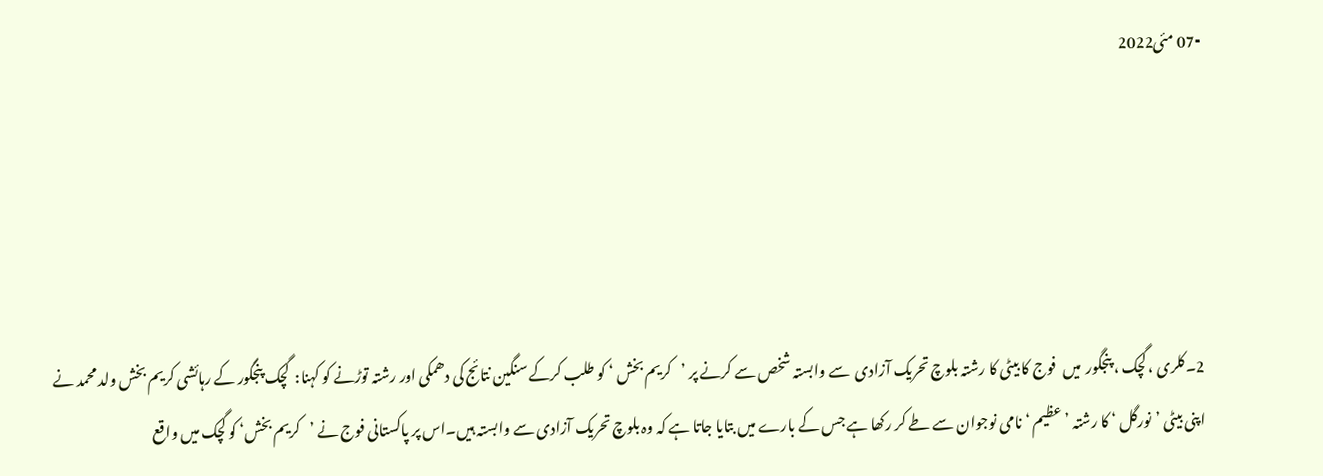⁃07 مئی2022





2۔کلری ، گچک ، پنجگور  میں  فوج کا بیٹی کا رشتہ بلوچ تحریک آزادی  سے وابستہ شخص سے کرنے پر ’کریم بخش ‘ کو طلب کرکے سنگین نتائج کی دھمکی اور رشتہ توڑنے کو کہنا:  گچک پنجگور کے رہائشی کریم بخش ولد محمد نے اپنی بیٹی ’نورگل ‘ کا رشتہ ’عظیم ‘ نامی نوجوان سے طے کر رکھا ہے جس کے بارے میں بتایا جاتا ہے کہ وہ بلوچ تحریک آزادی سے وابستہ ہیں۔اس پر پاکستانی فوج نے ’کریم بخش‘ کو گچک میں واقع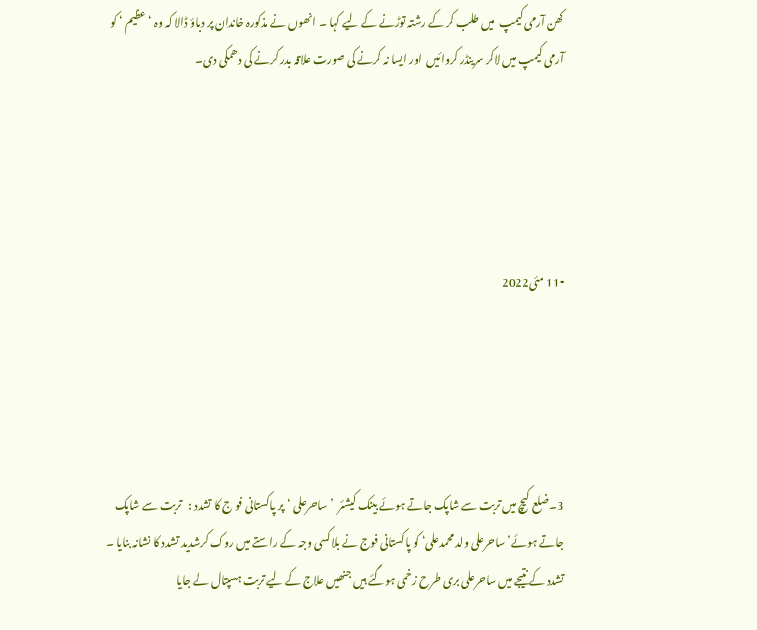کھن آرمی کیمپ  میں طلب کر کے رشتہ توڑنے کے لیے کہا ۔ انھوں نے مذکورہ خاندان پر دباؤ ڈالا کہ وہ ‘عظیم ‘ کو آرمی کیمپ میں لاکر سرینڈر کروائیں  اور ایسا نہ کرنے کی صورت علاقہ بدر کرنے کی دھمکی دی۔





⁃11 مئی2022





3۔ضلع کیچ میں تربت سے شاپک جاتے ہوئے بینک کیشئر  ’ساحرعلی ‘پر پاکستانی فو ج کا تشدد :   تربت سے شاپک جاتے ہوئے’ساحرعلی ولد محمدعلی‘ کو پاکستانی فوج نے بلاکسی وجہ کے راستے میں روک کرشدید تشدد کا نشانہ بنایا ۔ تشدد کے نتیجے میں ساحرعلی بری طرح زخمی ہوگئے ہیں جنھیں علاج کے لیے تربت ہسپتال لے جایا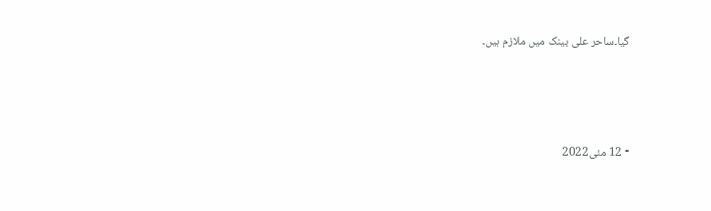گیا۔ساحر علی بینک میں ملازم ہیں۔





⁃ 12 مئی2022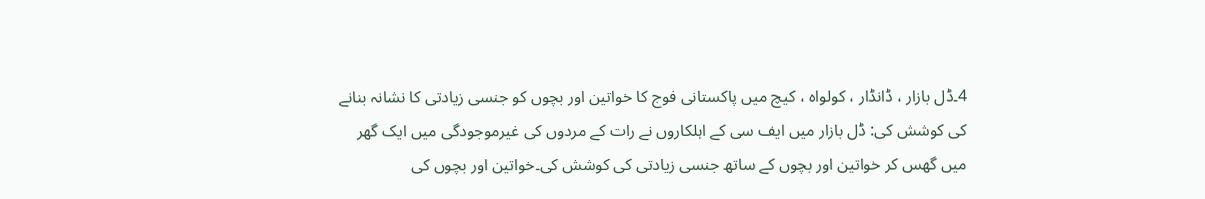4۔ڈل بازار ، ڈانڈار ، کولواہ ، کیچ میں پاکستانی فوج کا خواتین اور بچوں کو جنسی زیادتی کا نشانہ بنانے کی کوشش کی: ڈل بازار میں ایف سی کے اہلکاروں نے رات کے مردوں کی غیرموجودگی میں ایک گھر میں گھس کر خواتین اور بچوں کے ساتھ جنسی زیادتی کی کوشش کی۔خواتین اور بچوں کی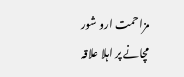مزاحمت ارو شور مچانے پر اہلا علاقہ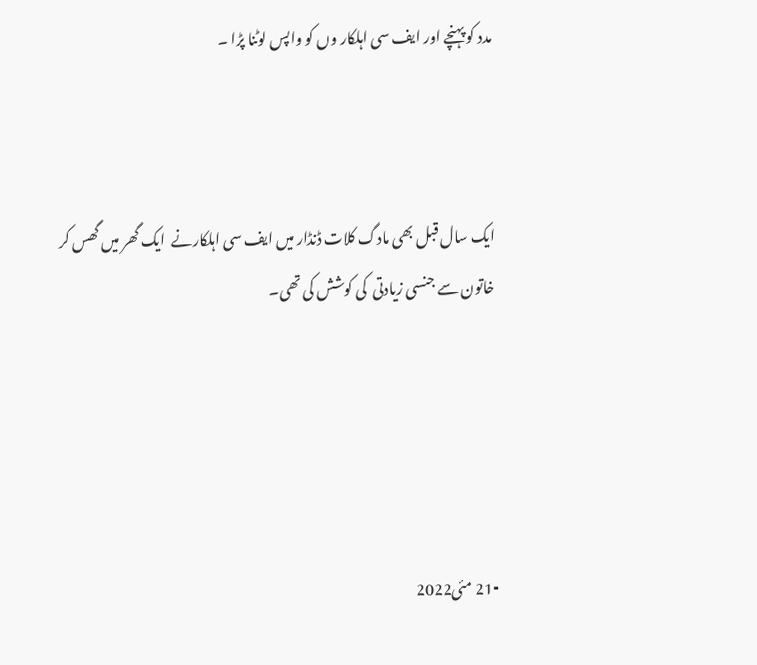مدد کو پہنچے اور ایف سی اہلکار وں کو واپس لوٹنا پڑا ۔



ایک سال قبل بھی مادگ کلات ڈنڈار میں ایف سی اہلکارنے  ایک گھر میں گھس کر خاتون سے جنسی زیادتی  کی کوشش کی تھی۔





⁃21 مئی2022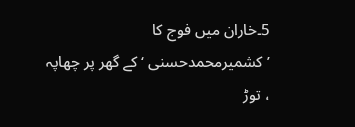5۔خاران میں فوج کا ’کشمیرمحمدحسنی ‘ کے گھر پر چھاپہ ، توڑ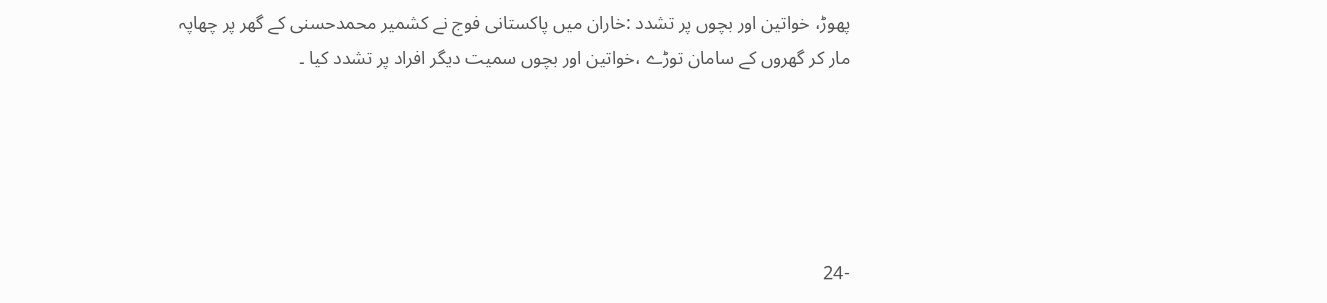پھوڑ، خواتین اور بچوں پر تشدد :خاران میں پاکستانی فوج نے کشمیر محمدحسنی کے گھر پر چھاپہ مار کر گھروں کے سامان توڑے ،خواتین اور بچوں سمیت دیگر افراد پر تشدد کیا ۔





⁃24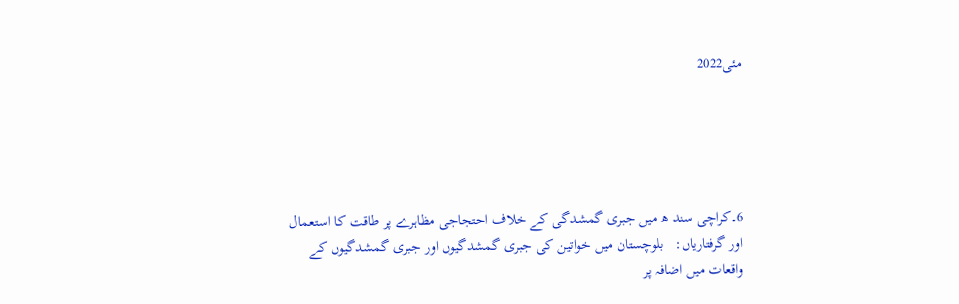مئی2022





6۔کراچی سند ھ میں جبری گمشدگی کے خلاف احتجاجی مظاہرے پر طاقت کا استعمال اور گرفتاریاں:   بلوچستان میں خواتین کی جبری گمشدگیوں اور جبری گمشدگیوں کے واقعات میں اضافہ پر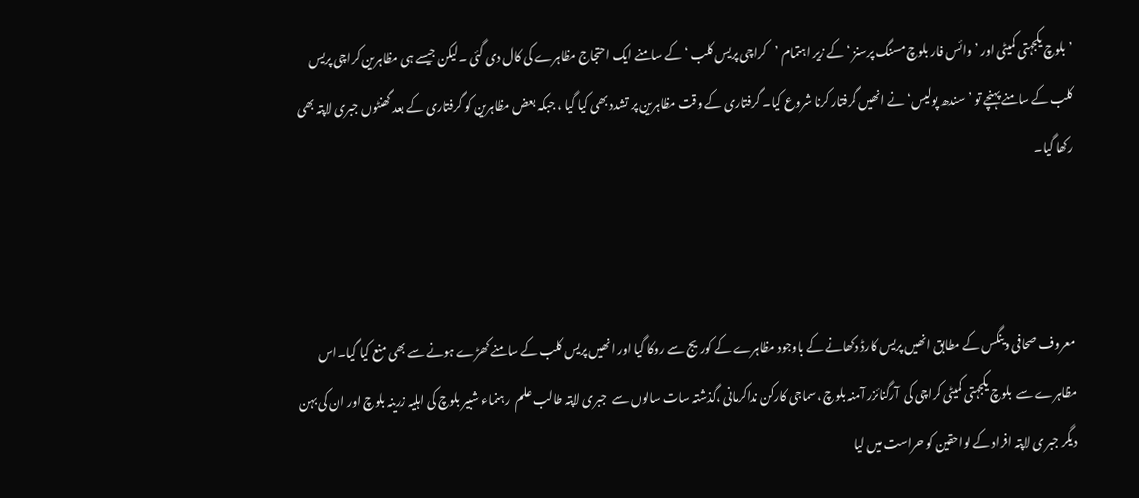’ بلوچ یکجہتی کمیٹی اور ’ وائس فار بلوچ مسنگ پرسنز ‘ کے زیر اہتمام ’کراچی پریس کلب ‘ کے سامنے ایک احتجاج مظاہرے کی کال دی گئی ۔لیکن جیسے ہی مظاہرین کراچی پریس کلب کے سامنے پہنچے تو ’سندھ پولیس‘ نے انھیں گرفتار کرنا شروع کیا۔ گرفتاری کے وقت مظاہرین پر تشدد بھی کیا گیا ، جبکہ بعض مظاہرین کو گرفتاری کے بعد گھنٹوں جبری لاپتہ بھی رکھا گیا۔



معروف صحافی وینگس کے مطابق انھیں پریس کارڈ دکھانے کے باوجود مظاہرے کے کوریج سے روکا گیا اور انھیں پریس کلب کے سامنے کھڑے ہونے سے بھی منع کیا گیا۔اس مظاہرے سے  بلوچ یکجہتی کمیٹی کراچی کی  آرگنائزر آمنہ بلوچ ،سماجی کارکن نداکرمانی ،گذشتہ سات سالوں سے  جبری لاپتہ طالب علم  رہنماء شبیر بلوچ کی اہلیہ زرینہ بلوچ اور ان کی بہن دیگر جبر ی لاپتہ افراد کے لواحقین کو حراست میں لیا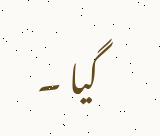گیا ۔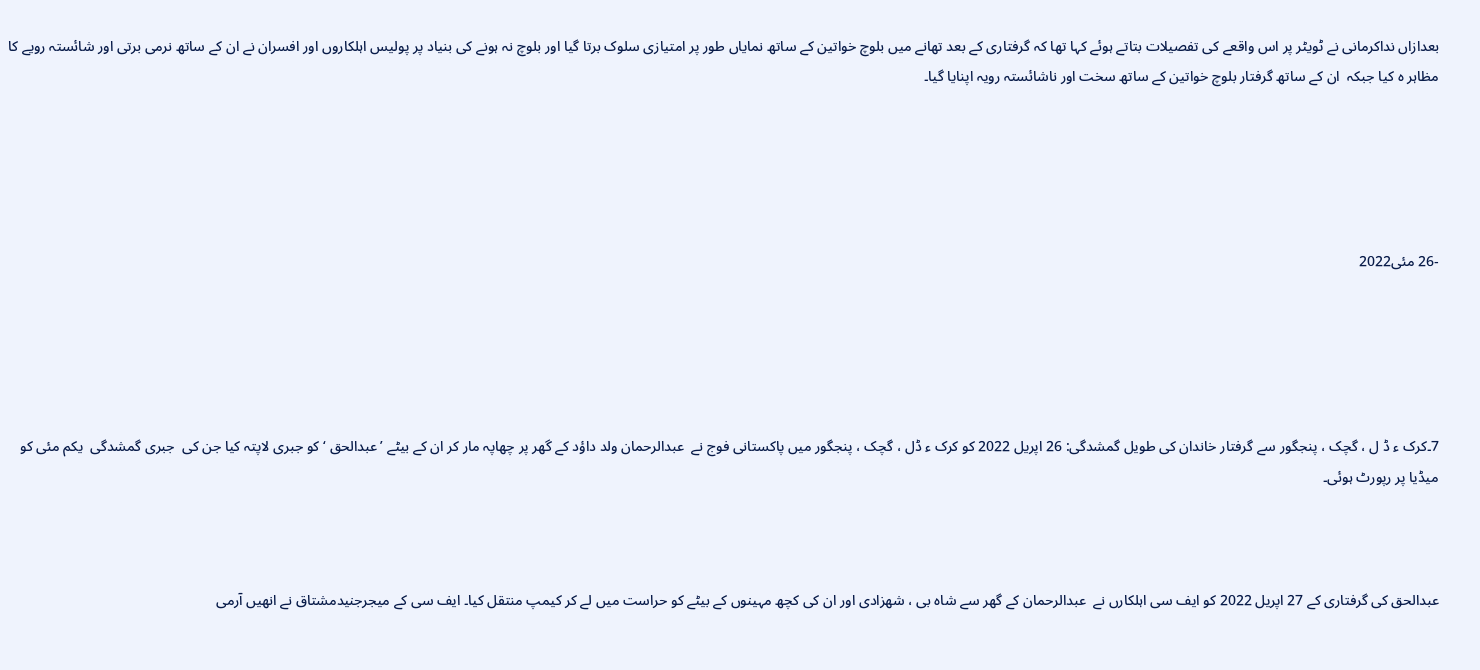بعدازاں نداکرمانی نے ٹویٹر پر اس واقعے کی تفصیلات بتاتے ہوئے کہا تھا کہ گرفتاری کے بعد تھانے میں بلوچ خواتین کے ساتھ نمایاں طور پر امتیازی سلوک برتا گیا اور بلوچ نہ ہونے کی بنیاد پر پولیس اہلکاروں اور افسران نے ان کے ساتھ نرمی برتی اور شائستہ رویے کا مظاہر ہ کیا جبکہ  ان کے ساتھ گرفتار بلوچ خواتین کے ساتھ سخت اور ناشائستہ رویہ اپنایا گیا۔





⁃26 مئی2022





7۔کرک ء ڈ ل ، گچک ، پنجگور سے گرفتار خاندان کی طویل گمشدگی: 26 اپریل 2022 کو کرک ء ڈل ، گچک ، پنجگور میں پاکستانی فوج نے  عبدالرحمان ولد داؤد کے گھر پر چھاپہ مار کر ان کے بیٹے ’عبدالحق ‘ کو جبری لاپتہ کیا جن کی  جبری گمشدگی  یکم مئی کو میڈیا پر رپورٹ ہوئی۔



عبدالحق کی گرفتاری کے 27 اپریل 2022 کو ایف سی اہلکارں نے  عبدالرحمان کے گھر سے شاہ بی ، شھزادی اور ان کی کچھ مہینوں کے بیٹے کو حراست میں لے کر کیمپ منتقل کیا۔ ایف سی کے میجرجنیدمشتاق نے انھیں آرمی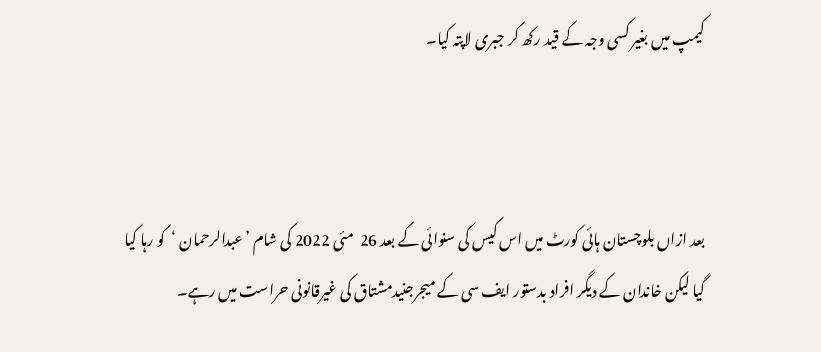کیمپ میں بغیر کسی وجہ کے قید رکھ کر جبری لاپتہ کیا۔



بعد ازاں بلوچستان ہائی کورٹ میں اس کیس کی سنوائی کے بعد 26  مئی 2022 کی شام ’عبدالرحمان ‘  کو رہا کیا گیا لیکن خاندان کے دیگر افراد بدستور ایف سی کے میجرجنیدمشتاق کی غیرقانونی حراست میں رہے۔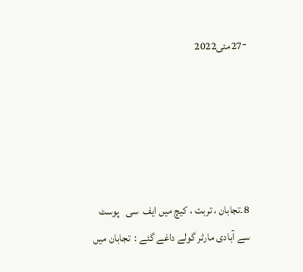⁃27مئی2022





8۔تجابان ، تربت ، کیچ میں ایف  سی   پوسٹ سے آبادی مارٹر گولے داغے گئے :  تجابان میں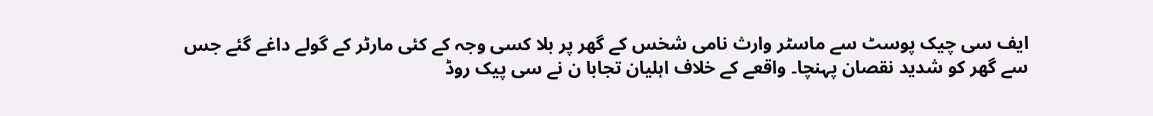ایف سی چیک پوسٹ سے ماسٹر وارث نامی شخس کے گھر پر بلا کسی وجہ کے کئی مارٹر کے گولے داغے گئے جس سے گھر کو شدید نقصان پہنچا۔ واقعے کے خلاف اہلیان تجابا ن نے سی پیک روڈ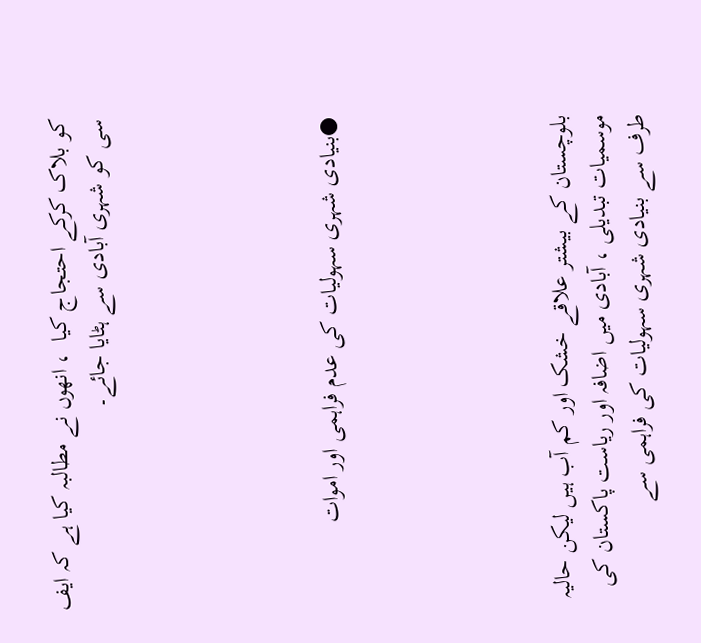کو بلاک کرکے احتجاج کیا  ، انھوں نے مطالبہ کیا ہے کہ ایف سی کو شہری آبادی سے ہٹایا جائے۔





●بنیادی شہری سہولیات کی عدم فراہمی اور اموات





بلوچستان کے بیشتر علاقے خشک اور کم آب ہیں لیکن حالیہ موسمیات تبدیلی ، آبادی میں اضافہ اور ریاست پاکستان کی طرف سے بنیادی شہری سہولیات کی فراہمی سے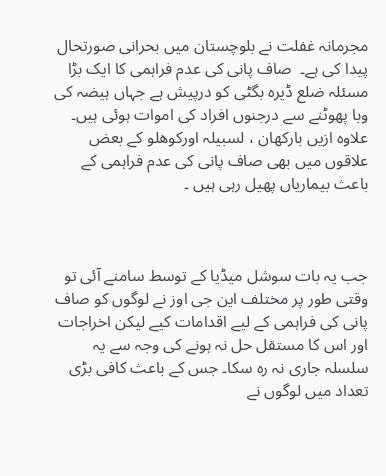مجرمانہ غفلت نے بلوچستان میں بحرانی صورتحال پیدا کی ہے۔  صاف پانی کی عدم فراہمی کا ایک بڑا مسئلہ ضلع ڈیرہ بگٹی کو درپیش ہے جہاں ہیضہ کی وبا پھوٹنے سے درجنوں افراد کی اموات ہوئی ہیں۔ علاوہ ازیں بارکھان ، لسبیلہ اورکوھلو کے بعض علاقوں میں بھی صاف پانی کی عدم فراہمی کے باعث بیماریاں پھیل رہی ہیں ۔



جب یہ بات سوشل میڈیا کے توسط سامنے آئی تو وقتی طور پر مختلف این جی اوز نے لوگوں کو صاف پانی کی فراہمی کے لیے اقدامات کیے لیکن اخراجات اور اس کا مستقل حل نہ ہونے کی وجہ سے یہ سلسلہ جاری نہ رہ سکا۔ جس کے باعث کافی بڑی تعداد میں لوگوں نے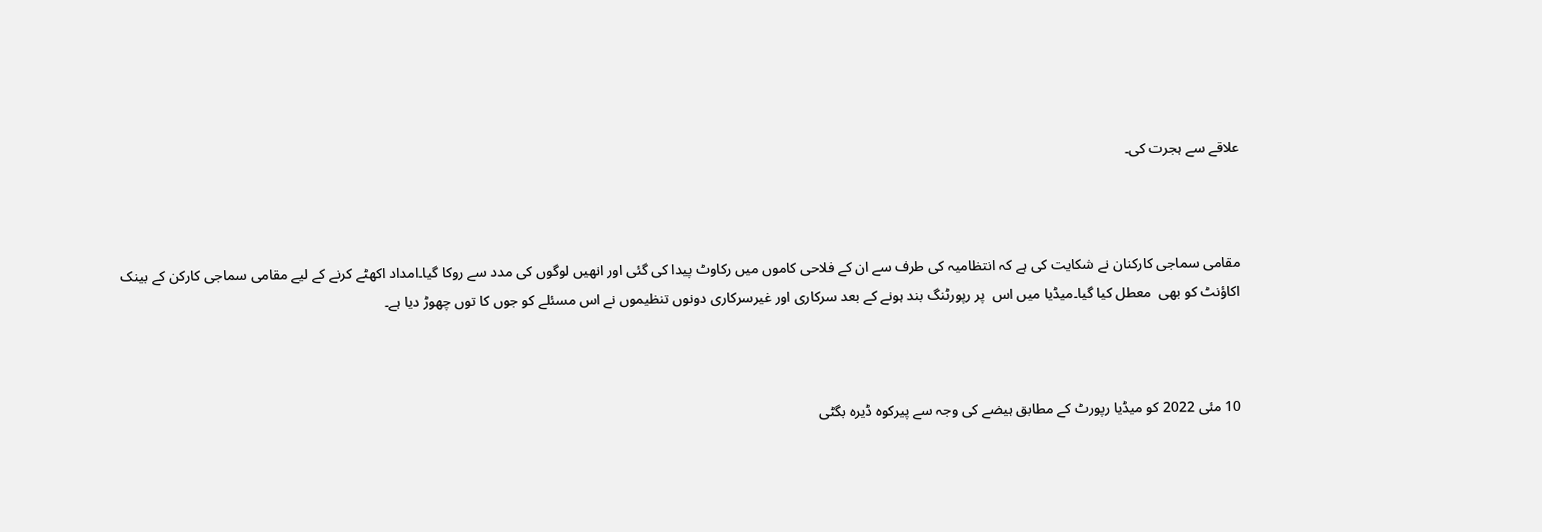علاقے سے ہجرت کی۔



مقامی سماجی کارکنان نے شکایت کی ہے کہ انتظامیہ کی طرف سے ان کے فلاحی کاموں میں رکاوٹ پیدا کی گئی اور انھیں لوگوں کی مدد سے روکا گیا۔امداد اکھٹے کرنے کے لیے مقامی سماجی کارکن کے بینک اکاؤنٹ کو بھی  معطل کیا گیا۔میڈیا میں اس  پر رپورٹنگ بند ہونے کے بعد سرکاری اور غیرسرکاری دونوں تنظیموں نے اس مسئلے کو جوں کا توں چھوڑ دیا ہے۔



10 مئی 2022 کو میڈیا رپورٹ کے مطابق ہیضے کی وجہ سے پیرکوہ ڈیرہ بگٹی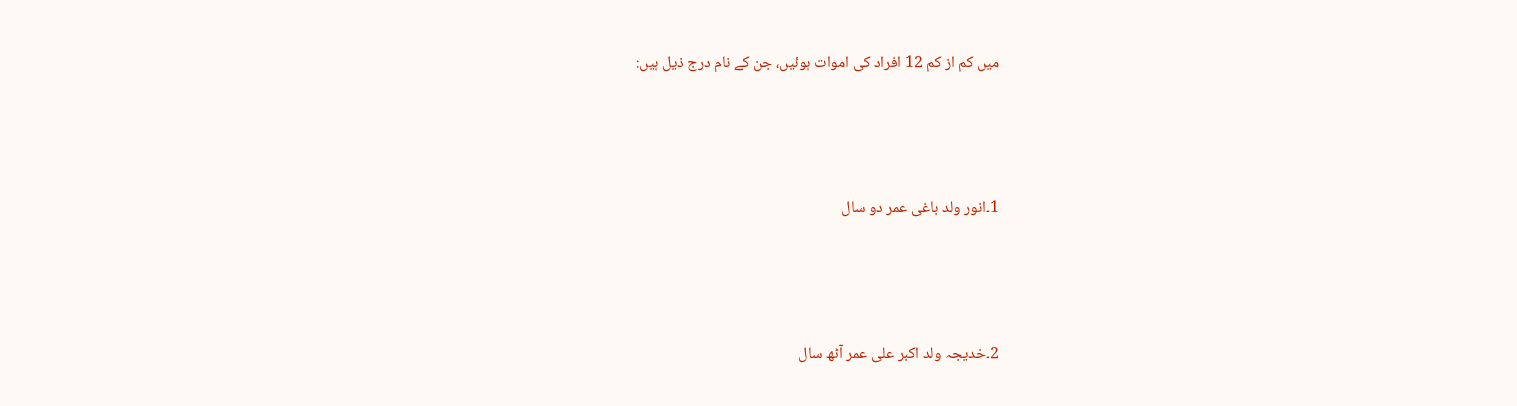میں کم از کم 12 افراد کی اموات ہوئیں، جن کے نام درج ذیل ہیں:



1۔انور ولد باغی عمر دو سال



2۔خدیجہ ولد اکبر علی عمر آٹھ سال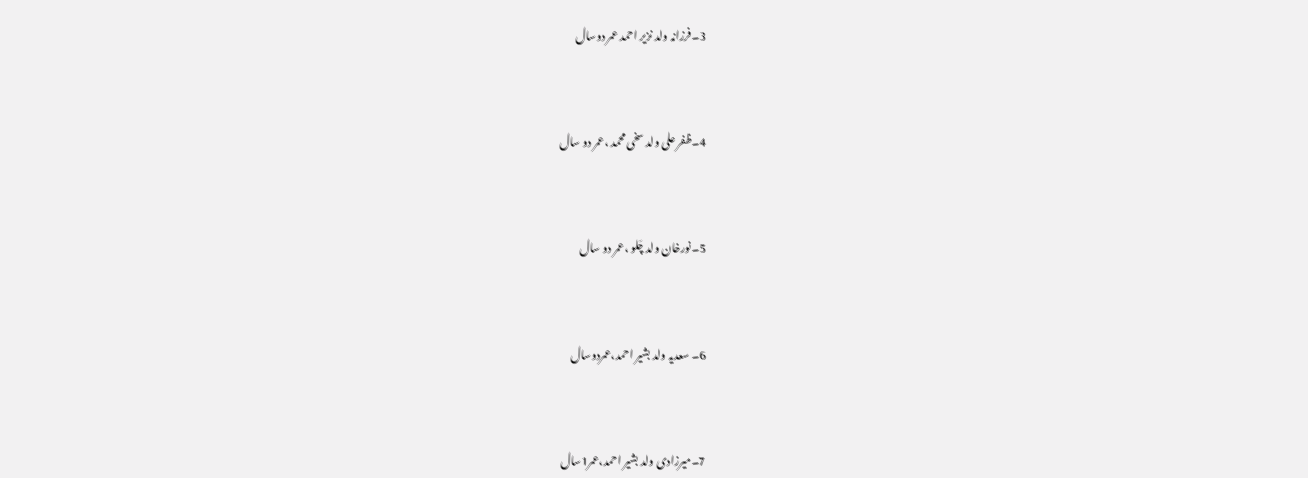3۔فرزانہ ولد نزیر احمد عمر دوسال



4۔ظفر علی ولد سخی محمد ،عمر دو سال



5۔نورخان ولد چَلو ،عمر دو سال



6۔ سعدیہ ولد بشیر احمد،عمردوسال



7۔میرزادی ولد بشیر احمد،عمر1سال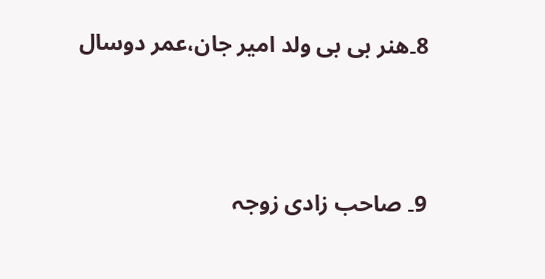8۔ھنر بی بی ولد امیر جان،عمر دوسال



9۔ صاحب زادی زوجہ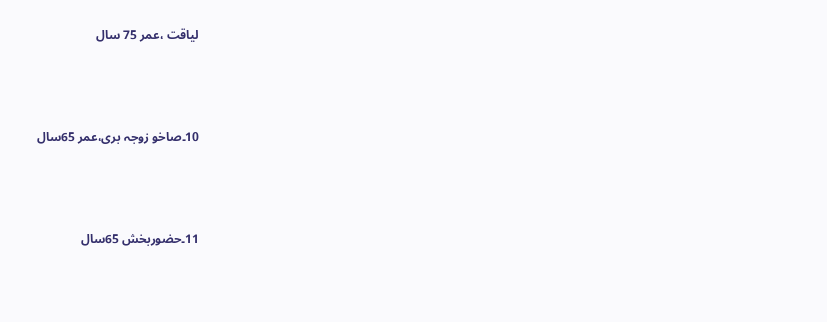لیاقت ،عمر 75 سال



10۔صاخو زوجہ بری،عمر 65سال



11۔حضوربخش 65سال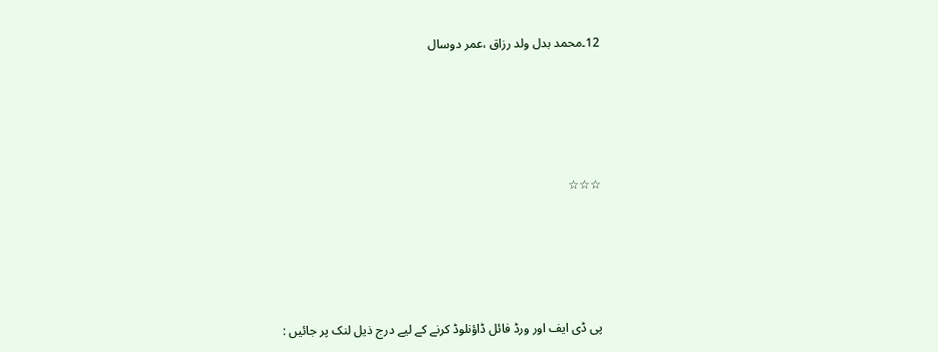12۔محمد بدل ولد رزاق ،عمر دوسال





☆☆☆





پی ڈی ایف اور ورڈ فائل ڈاؤنلوڈ کرنے کے لیے درج ذیل لنک پر جائیں :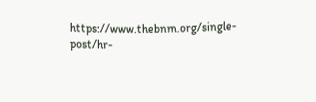https://www.thebnm.org/single-post/hr-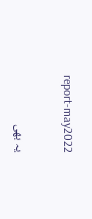report-may2022

یہ بھی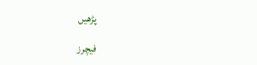پڑھیں

فیچرز